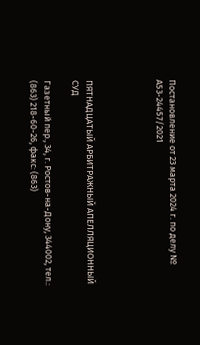Постановление от 23 марта 2024 г. по делу № А53-24457/2021




ПЯТНАДЦАТЫЙ АРБИТРАЖНЫЙ АПЕЛЛЯЦИОННЫЙ СУД

Газетный пер., 34, г. Ростов-на-Дону, 344002, тел.: (863) 218-60-26, факс: (863)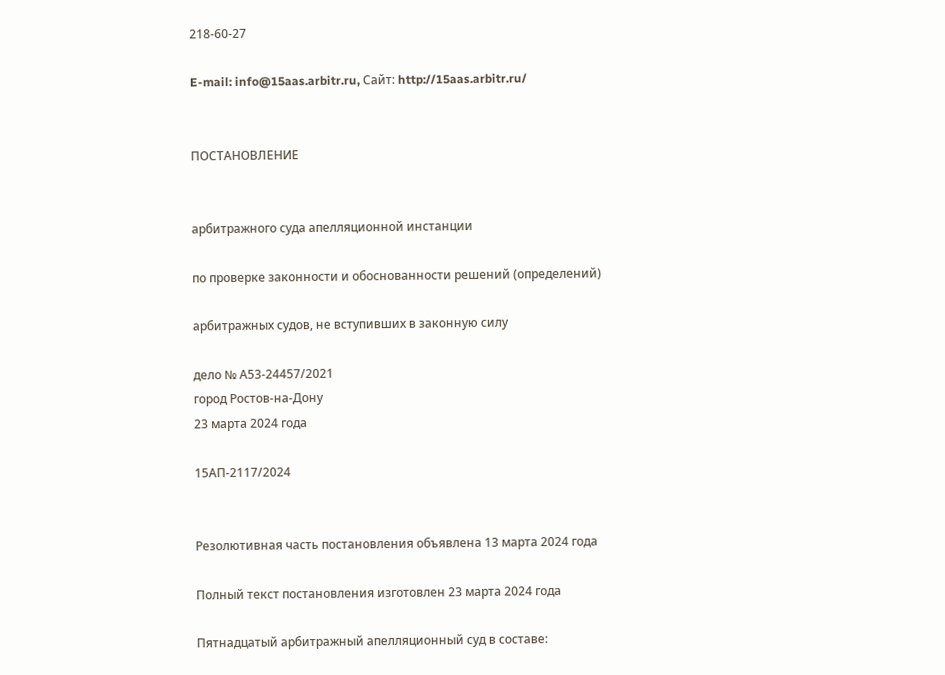218-60-27

E-mail: info@15aas.arbitr.ru, Сайт: http://15aas.arbitr.ru/


ПОСТАНОВЛЕНИЕ


арбитражного суда апелляционной инстанции

по проверке законности и обоснованности решений (определений)

арбитражных судов, не вступивших в законную силу

дело № А53-24457/2021
город Ростов-на-Дону
23 марта 2024 года

15АП-2117/2024


Резолютивная часть постановления объявлена 13 марта 2024 года

Полный текст постановления изготовлен 23 марта 2024 года

Пятнадцатый арбитражный апелляционный суд в составе: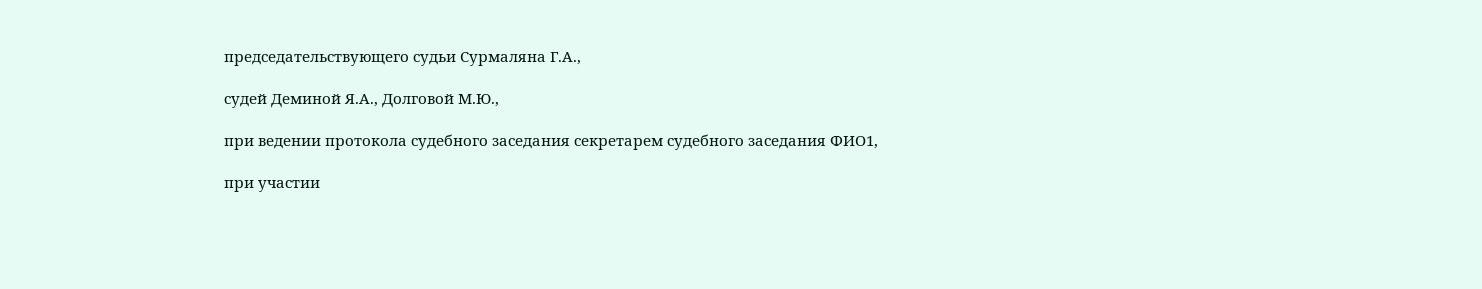председательствующего судьи Сурмаляна Г.А.,

судей Деминой Я.А., Долговой М.Ю.,

при ведении протокола судебного заседания секретарем судебного заседания ФИО1,

при участии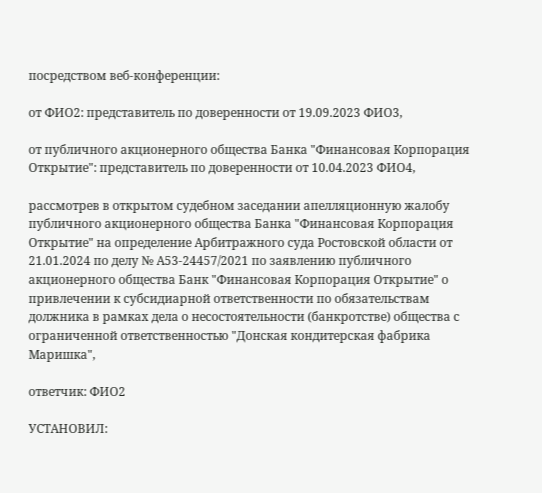посредством веб-конференции:

от ФИО2: представитель по доверенности от 19.09.2023 ФИО3,

от публичного акционерного общества Банка "Финансовая Корпорация Открытие": представитель по доверенности от 10.04.2023 ФИО4,

рассмотрев в открытом судебном заседании апелляционную жалобу публичного акционерного общества Банка "Финансовая Корпорация Открытие" на определение Арбитражного суда Ростовской области от 21.01.2024 по делу № А53-24457/2021 по заявлению публичного акционерного общества Банк "Финансовая Корпорация Открытие" о привлечении к субсидиарной ответственности по обязательствам должника в рамках дела о несостоятельности (банкротстве) общества с ограниченной ответственностью "Донская кондитерская фабрика Маришка",

ответчик: ФИО2

УСТАНОВИЛ: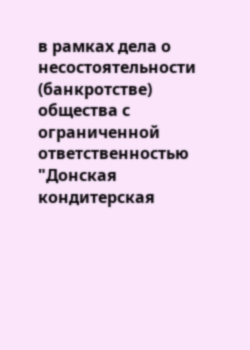в рамках дела о несостоятельности (банкротстве) общества с ограниченной ответственностью "Донская кондитерская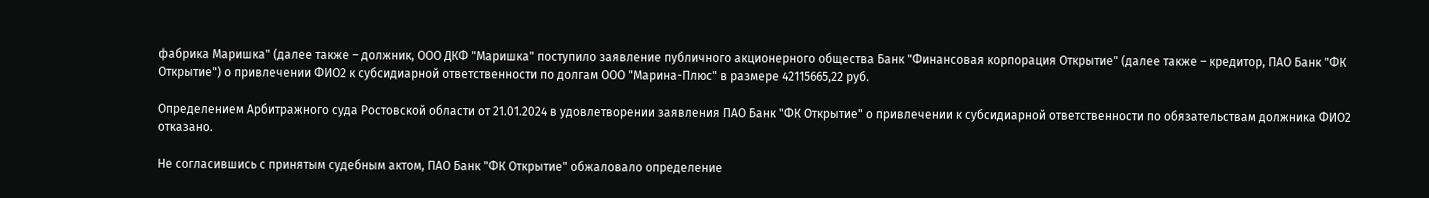фабрика Маришка" (далее также – должник, ООО ДКФ "Маришка" поступило заявление публичного акционерного общества Банк "Финансовая корпорация Открытие" (далее также – кредитор, ПАО Банк "ФК Открытие") о привлечении ФИО2 к субсидиарной ответственности по долгам ООО "Марина-Плюс" в размере 42115665,22 руб.

Определением Арбитражного суда Ростовской области от 21.01.2024 в удовлетворении заявления ПАО Банк "ФК Открытие" о привлечении к субсидиарной ответственности по обязательствам должника ФИО2 отказано.

Не согласившись с принятым судебным актом, ПАО Банк "ФК Открытие" обжаловало определение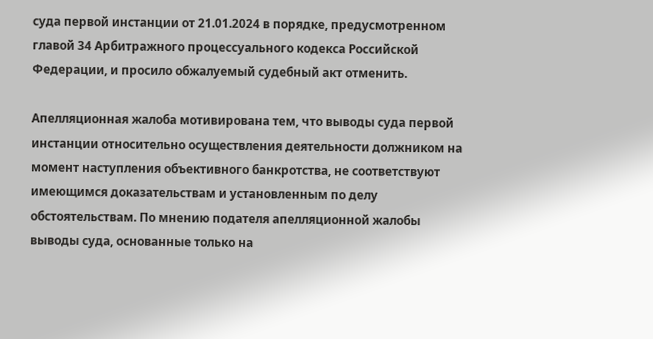суда первой инстанции от 21.01.2024 в порядке, предусмотренном главой 34 Арбитражного процессуального кодекса Российской Федерации, и просило обжалуемый судебный акт отменить.

Апелляционная жалоба мотивирована тем, что выводы суда первой инстанции относительно осуществления деятельности должником на момент наступления объективного банкротства, не соответствуют имеющимся доказательствам и установленным по делу обстоятельствам. По мнению подателя апелляционной жалобы выводы суда, основанные только на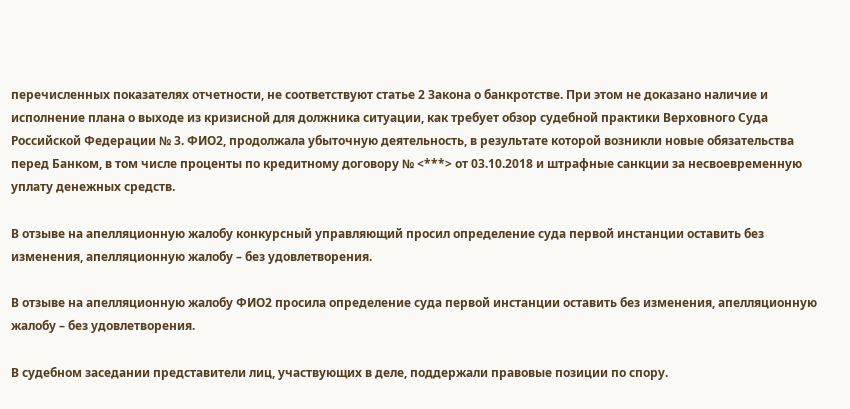перечисленных показателях отчетности, не соответствуют статье 2 Закона о банкротстве. При этом не доказано наличие и исполнение плана о выходе из кризисной для должника ситуации, как требует обзор судебной практики Верховного Суда Российской Федерации № 3. ФИО2, продолжала убыточную деятельность, в результате которой возникли новые обязательства перед Банком, в том числе проценты по кредитному договору № <***> от 03.10.2018 и штрафные санкции за несвоевременную уплату денежных средств.

В отзыве на апелляционную жалобу конкурсный управляющий просил определение суда первой инстанции оставить без изменения, апелляционную жалобу – без удовлетворения.

В отзыве на апелляционную жалобу ФИО2 просила определение суда первой инстанции оставить без изменения, апелляционную жалобу – без удовлетворения.

В судебном заседании представители лиц, участвующих в деле, поддержали правовые позиции по спору.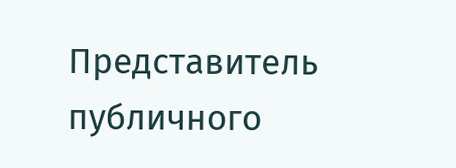Представитель публичного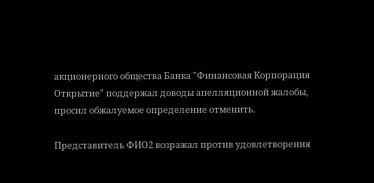акционерного общества Банка "Финансовая Корпорация Открытие" поддержал доводы апелляционной жалобы, просил обжалуемое определение отменить.

Представитель ФИО2 возражал против удовлетворения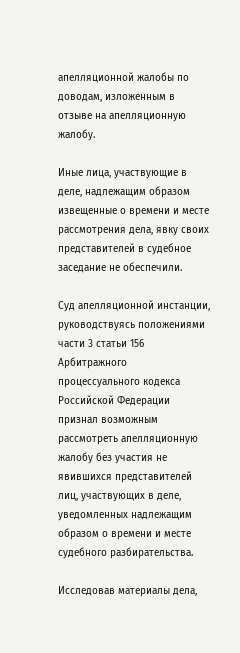апелляционной жалобы по доводам, изложенным в отзыве на апелляционную жалобу.

Иные лица, участвующие в деле, надлежащим образом извещенные о времени и месте рассмотрения дела, явку своих представителей в судебное заседание не обеспечили.

Суд апелляционной инстанции, руководствуясь положениями части 3 статьи 156 Арбитражного процессуального кодекса Российской Федерации признал возможным рассмотреть апелляционную жалобу без участия не явившихся представителей лиц, участвующих в деле, уведомленных надлежащим образом о времени и месте судебного разбирательства.

Исследовав материалы дела,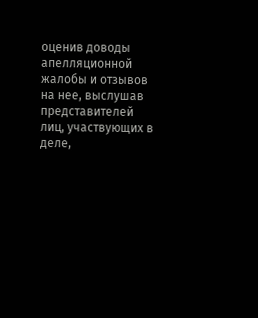оценив доводы апелляционной жалобы и отзывов на нее, выслушав представителей лиц, участвующих в деле,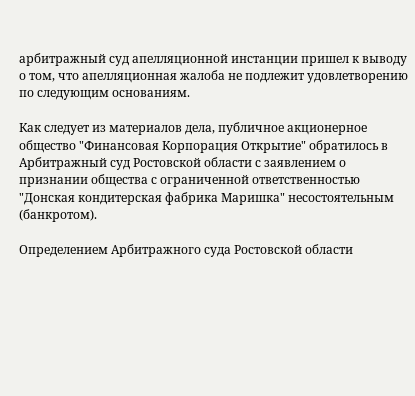арбитражный суд апелляционной инстанции пришел к выводу о том, что апелляционная жалоба не подлежит удовлетворению по следующим основаниям.

Как следует из материалов дела, публичное акционерное общество "Финансовая Корпорация Открытие" обратилось в Арбитражный суд Ростовской области с заявлением о признании общества с ограниченной ответственностью "Донская кондитерская фабрика Маришка" несостоятельным (банкротом).

Определением Арбитражного суда Ростовской области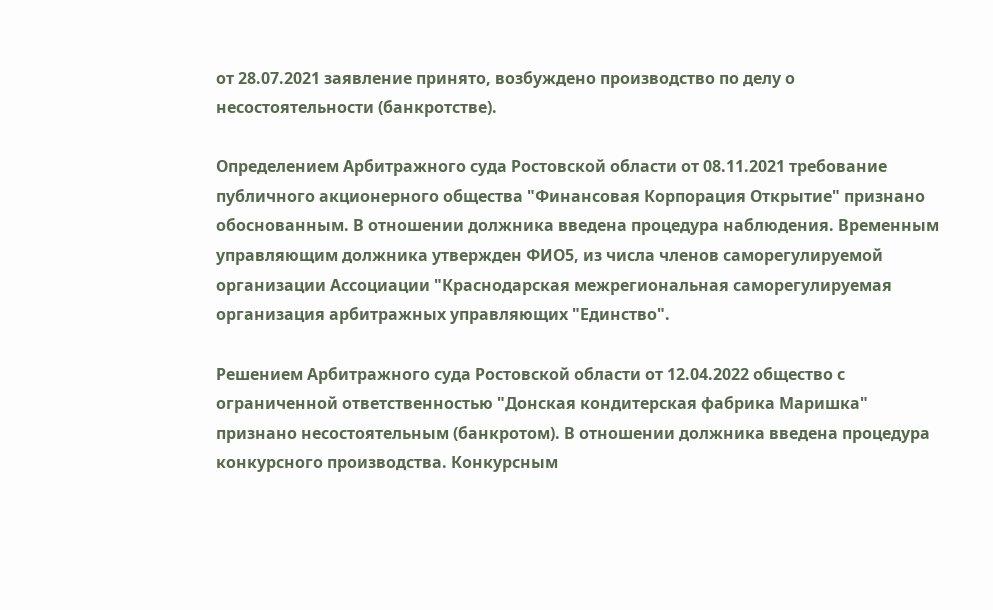от 28.07.2021 заявление принято, возбуждено производство по делу о несостоятельности (банкротстве).

Определением Арбитражного суда Ростовской области от 08.11.2021 требование публичного акционерного общества "Финансовая Корпорация Открытие" признано обоснованным. В отношении должника введена процедура наблюдения. Временным управляющим должника утвержден ФИО5, из числа членов саморегулируемой организации Ассоциации "Краснодарская межрегиональная саморегулируемая организация арбитражных управляющих "Единство".

Решением Арбитражного суда Ростовской области от 12.04.2022 общество с ограниченной ответственностью "Донская кондитерская фабрика Маришка" признано несостоятельным (банкротом). В отношении должника введена процедура конкурсного производства. Конкурсным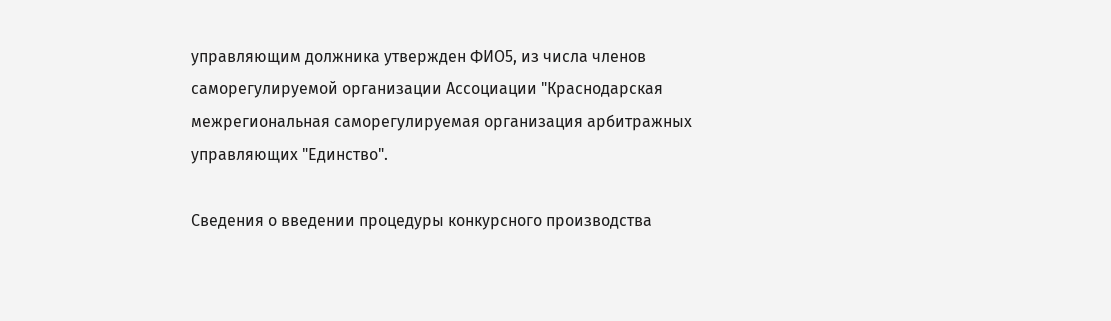управляющим должника утвержден ФИО5, из числа членов саморегулируемой организации Ассоциации "Краснодарская межрегиональная саморегулируемая организация арбитражных управляющих "Единство".

Сведения о введении процедуры конкурсного производства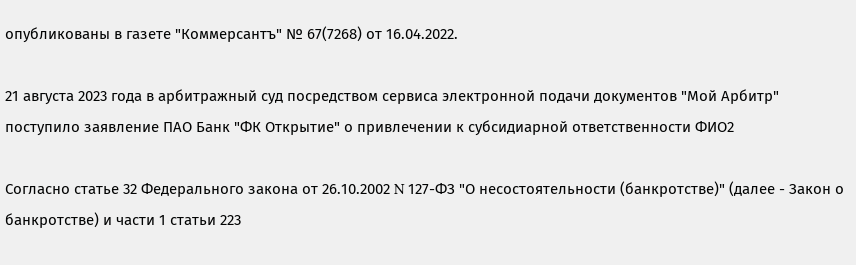опубликованы в газете "Коммерсантъ" № 67(7268) от 16.04.2022.

21 августа 2023 года в арбитражный суд посредством сервиса электронной подачи документов "Мой Арбитр" поступило заявление ПАО Банк "ФК Открытие" о привлечении к субсидиарной ответственности ФИО2

Согласно статье 32 Федерального закона от 26.10.2002 N 127-ФЗ "О несостоятельности (банкротстве)" (далее - Закон о банкротстве) и части 1 статьи 223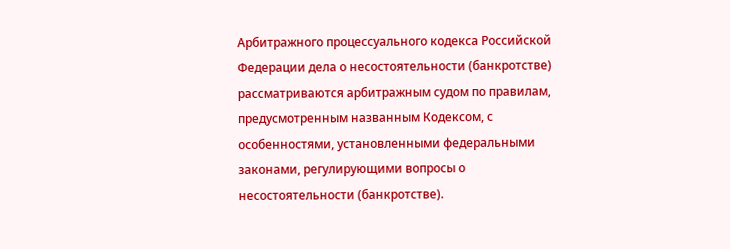Арбитражного процессуального кодекса Российской Федерации дела о несостоятельности (банкротстве) рассматриваются арбитражным судом по правилам, предусмотренным названным Кодексом, с особенностями, установленными федеральными законами, регулирующими вопросы о несостоятельности (банкротстве).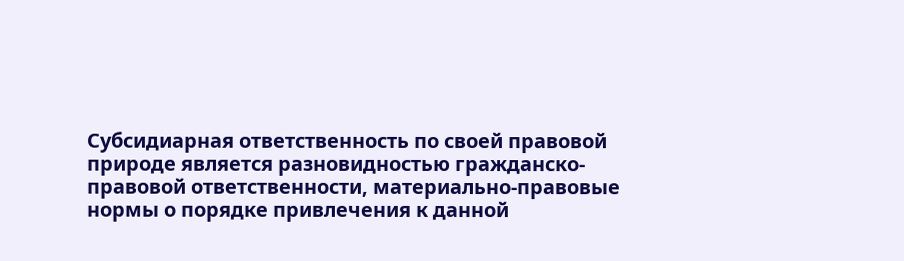Субсидиарная ответственность по своей правовой природе является разновидностью гражданско-правовой ответственности, материально-правовые нормы о порядке привлечения к данной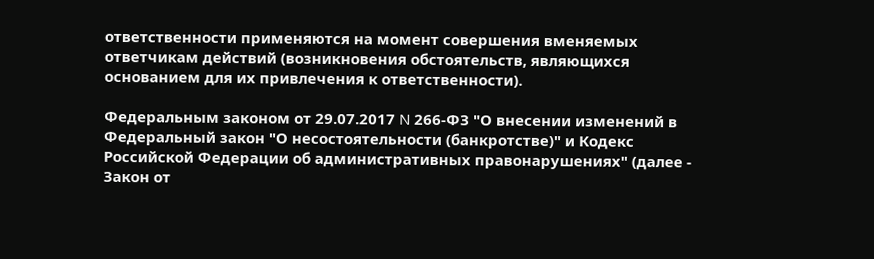ответственности применяются на момент совершения вменяемых ответчикам действий (возникновения обстоятельств, являющихся основанием для их привлечения к ответственности).

Федеральным законом от 29.07.2017 N 266-ФЗ "О внесении изменений в Федеральный закон "О несостоятельности (банкротстве)" и Кодекс Российской Федерации об административных правонарушениях" (далее - Закон от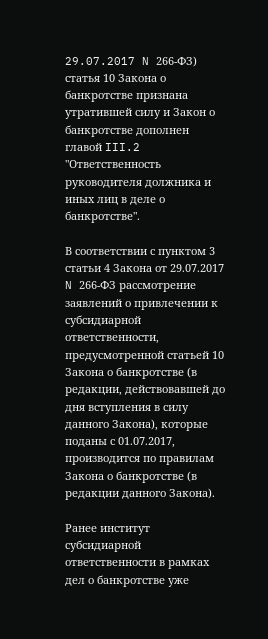29.07.2017 N 266-ФЗ) статья 10 Закона о банкротстве признана утратившей силу и Закон о банкротстве дополнен главой III.2 "Ответственность руководителя должника и иных лиц в деле о банкротстве".

В соответствии с пунктом 3 статьи 4 Закона от 29.07.2017 N 266-ФЗ рассмотрение заявлений о привлечении к субсидиарной ответственности, предусмотренной статьей 10 Закона о банкротстве (в редакции, действовавшей до дня вступления в силу данного Закона), которые поданы с 01.07.2017, производится по правилам Закона о банкротстве (в редакции данного Закона).

Ранее институт субсидиарной ответственности в рамках дел о банкротстве уже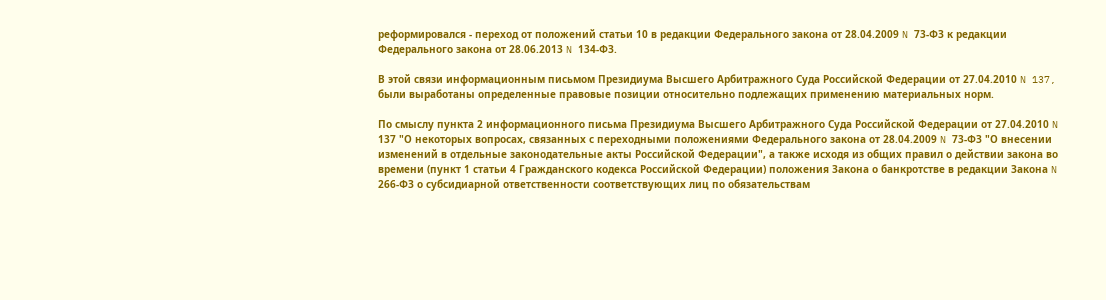реформировался - переход от положений статьи 10 в редакции Федерального закона от 28.04.2009 N 73-ФЗ к редакции Федерального закона от 28.06.2013 N 134-ФЗ.

В этой связи информационным письмом Президиума Высшего Арбитражного Суда Российской Федерации от 27.04.2010 N 137, были выработаны определенные правовые позиции относительно подлежащих применению материальных норм.

По смыслу пункта 2 информационного письма Президиума Высшего Арбитражного Суда Российской Федерации от 27.04.2010 N 137 "О некоторых вопросах, связанных с переходными положениями Федерального закона от 28.04.2009 N 73-ФЗ "О внесении изменений в отдельные законодательные акты Российской Федерации", а также исходя из общих правил о действии закона во времени (пункт 1 статьи 4 Гражданского кодекса Российской Федерации) положения Закона о банкротстве в редакции Закона N 266-ФЗ о субсидиарной ответственности соответствующих лиц по обязательствам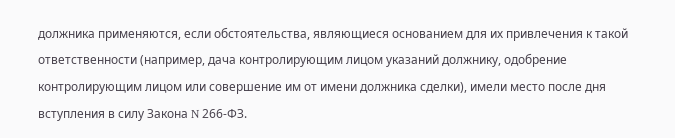должника применяются, если обстоятельства, являющиеся основанием для их привлечения к такой ответственности (например, дача контролирующим лицом указаний должнику, одобрение контролирующим лицом или совершение им от имени должника сделки), имели место после дня вступления в силу Закона N 266-ФЗ.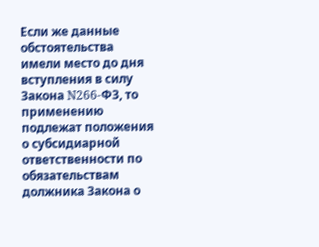Если же данные обстоятельства имели место до дня вступления в силу Закона N266-ФЗ, то применению подлежат положения о субсидиарной ответственности по обязательствам должника Закона о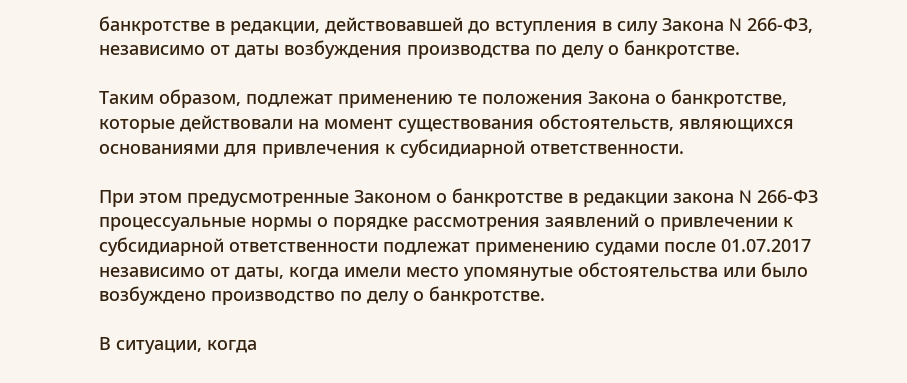банкротстве в редакции, действовавшей до вступления в силу Закона N 266-ФЗ, независимо от даты возбуждения производства по делу о банкротстве.

Таким образом, подлежат применению те положения Закона о банкротстве, которые действовали на момент существования обстоятельств, являющихся основаниями для привлечения к субсидиарной ответственности.

При этом предусмотренные Законом о банкротстве в редакции закона N 266-ФЗ процессуальные нормы о порядке рассмотрения заявлений о привлечении к субсидиарной ответственности подлежат применению судами после 01.07.2017 независимо от даты, когда имели место упомянутые обстоятельства или было возбуждено производство по делу о банкротстве.

В ситуации, когда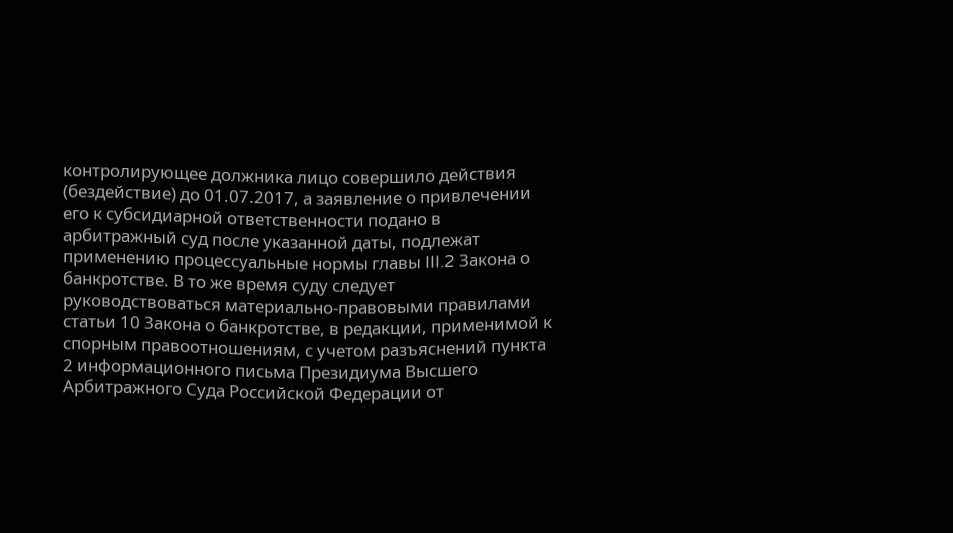контролирующее должника лицо совершило действия (бездействие) до 01.07.2017, а заявление о привлечении его к субсидиарной ответственности подано в арбитражный суд после указанной даты, подлежат применению процессуальные нормы главы III.2 Закона о банкротстве. В то же время суду следует руководствоваться материально-правовыми правилами статьи 10 Закона о банкротстве, в редакции, применимой к спорным правоотношениям, с учетом разъяснений пункта 2 информационного письма Президиума Высшего Арбитражного Суда Российской Федерации от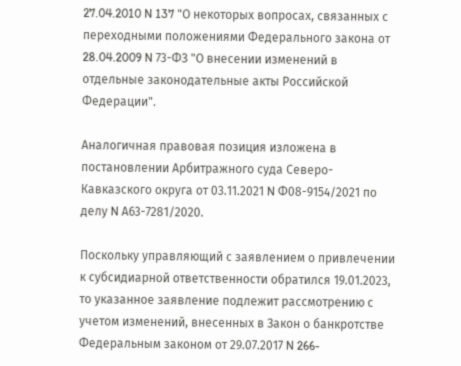27.04.2010 N 137 "О некоторых вопросах, связанных с переходными положениями Федерального закона от 28.04.2009 N 73-ФЗ "О внесении изменений в отдельные законодательные акты Российской Федерации".

Аналогичная правовая позиция изложена в постановлении Арбитражного суда Северо-Кавказского округа от 03.11.2021 N Ф08-9154/2021 по делу N А63-7281/2020.

Поскольку управляющий с заявлением о привлечении к субсидиарной ответственности обратился 19.01.2023, то указанное заявление подлежит рассмотрению с учетом изменений, внесенных в Закон о банкротстве Федеральным законом от 29.07.2017 N 266-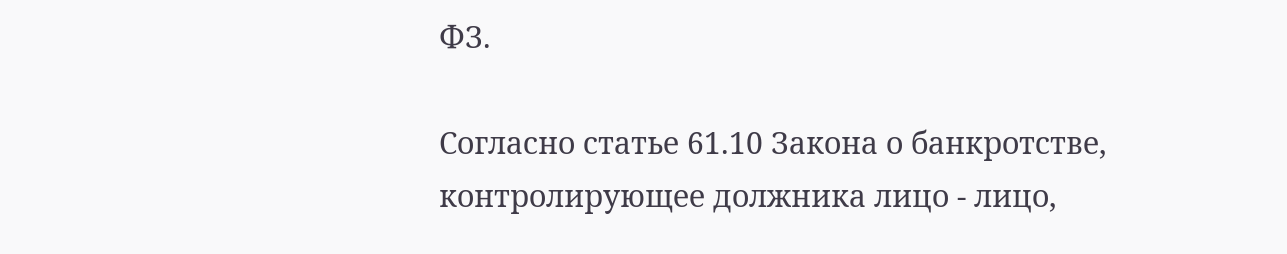ФЗ.

Согласно статье 61.10 Закона о банкротстве, контролирующее должника лицо - лицо,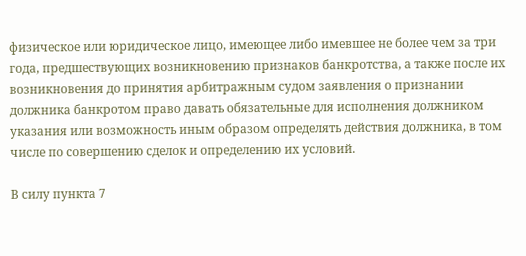физическое или юридическое лицо, имеющее либо имевшее не более чем за три года, предшествующих возникновению признаков банкротства, а также после их возникновения до принятия арбитражным судом заявления о признании должника банкротом право давать обязательные для исполнения должником указания или возможность иным образом определять действия должника, в том числе по совершению сделок и определению их условий.

В силу пункта 7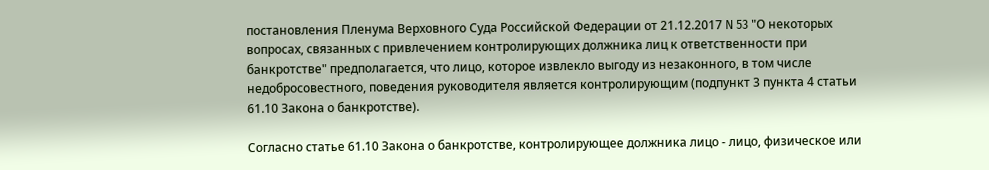постановления Пленума Верховного Суда Российской Федерации от 21.12.2017 N 53 "О некоторых вопросах, связанных с привлечением контролирующих должника лиц к ответственности при банкротстве" предполагается, что лицо, которое извлекло выгоду из незаконного, в том числе недобросовестного, поведения руководителя является контролирующим (подпункт 3 пункта 4 статьи 61.10 Закона о банкротстве).

Согласно статье 61.10 Закона о банкротстве, контролирующее должника лицо - лицо, физическое или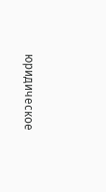юридическое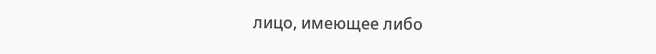лицо, имеющее либо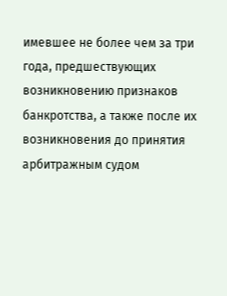имевшее не более чем за три года, предшествующих возникновению признаков банкротства, а также после их возникновения до принятия арбитражным судом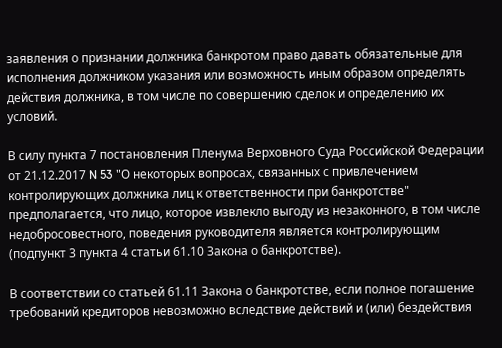заявления о признании должника банкротом право давать обязательные для исполнения должником указания или возможность иным образом определять действия должника, в том числе по совершению сделок и определению их условий.

В силу пункта 7 постановления Пленума Верховного Суда Российской Федерации от 21.12.2017 N 53 "О некоторых вопросах, связанных с привлечением контролирующих должника лиц к ответственности при банкротстве" предполагается, что лицо, которое извлекло выгоду из незаконного, в том числе недобросовестного, поведения руководителя является контролирующим (подпункт 3 пункта 4 статьи 61.10 Закона о банкротстве).

В соответствии со статьей 61.11 Закона о банкротстве, если полное погашение требований кредиторов невозможно вследствие действий и (или) бездействия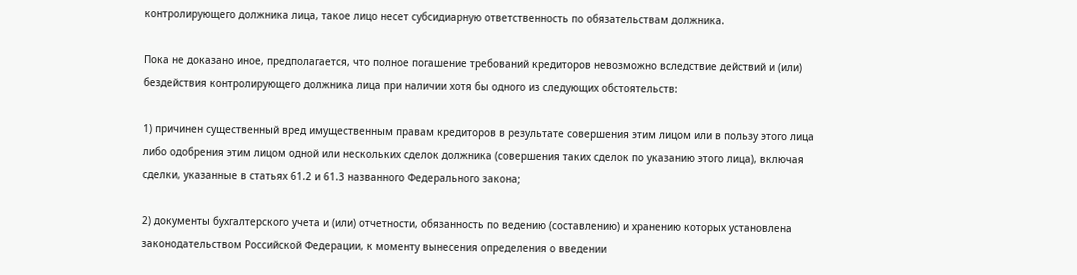контролирующего должника лица, такое лицо несет субсидиарную ответственность по обязательствам должника.

Пока не доказано иное, предполагается, что полное погашение требований кредиторов невозможно вследствие действий и (или) бездействия контролирующего должника лица при наличии хотя бы одного из следующих обстоятельств:

1) причинен существенный вред имущественным правам кредиторов в результате совершения этим лицом или в пользу этого лица либо одобрения этим лицом одной или нескольких сделок должника (совершения таких сделок по указанию этого лица), включая сделки, указанные в статьях 61.2 и 61.3 названного Федерального закона;

2) документы бухгалтерского учета и (или) отчетности, обязанность по ведению (составлению) и хранению которых установлена законодательством Российской Федерации, к моменту вынесения определения о введении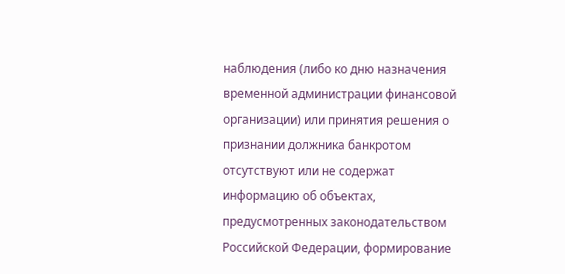наблюдения (либо ко дню назначения временной администрации финансовой организации) или принятия решения о признании должника банкротом отсутствуют или не содержат информацию об объектах, предусмотренных законодательством Российской Федерации, формирование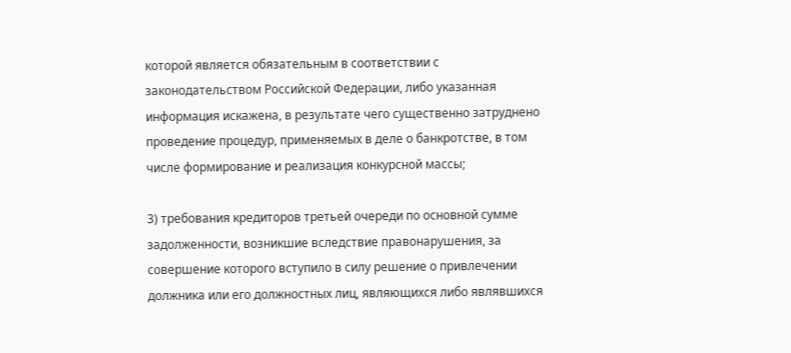которой является обязательным в соответствии с законодательством Российской Федерации, либо указанная информация искажена, в результате чего существенно затруднено проведение процедур, применяемых в деле о банкротстве, в том числе формирование и реализация конкурсной массы;

3) требования кредиторов третьей очереди по основной сумме задолженности, возникшие вследствие правонарушения, за совершение которого вступило в силу решение о привлечении должника или его должностных лиц, являющихся либо являвшихся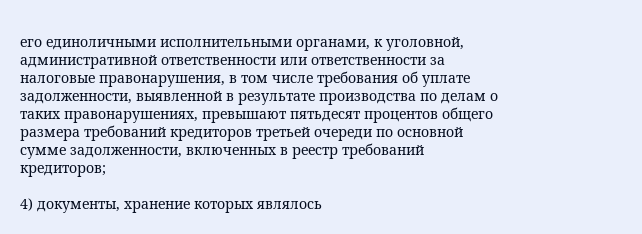его единоличными исполнительными органами, к уголовной, административной ответственности или ответственности за налоговые правонарушения, в том числе требования об уплате задолженности, выявленной в результате производства по делам о таких правонарушениях, превышают пятьдесят процентов общего размера требований кредиторов третьей очереди по основной сумме задолженности, включенных в реестр требований кредиторов;

4) документы, хранение которых являлось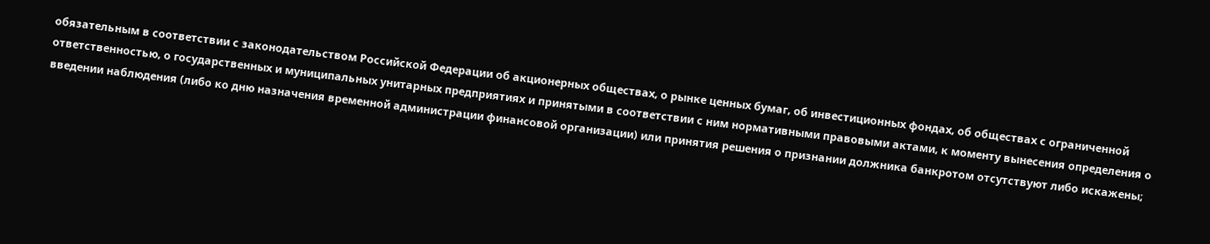обязательным в соответствии с законодательством Российской Федерации об акционерных обществах, о рынке ценных бумаг, об инвестиционных фондах, об обществах с ограниченной ответственностью, о государственных и муниципальных унитарных предприятиях и принятыми в соответствии с ним нормативными правовыми актами, к моменту вынесения определения о введении наблюдения (либо ко дню назначения временной администрации финансовой организации) или принятия решения о признании должника банкротом отсутствуют либо искажены;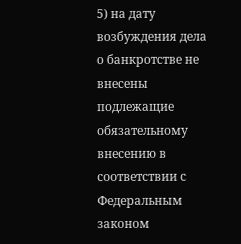5) на дату возбуждения дела о банкротстве не внесены подлежащие обязательному внесению в соответствии с Федеральным законом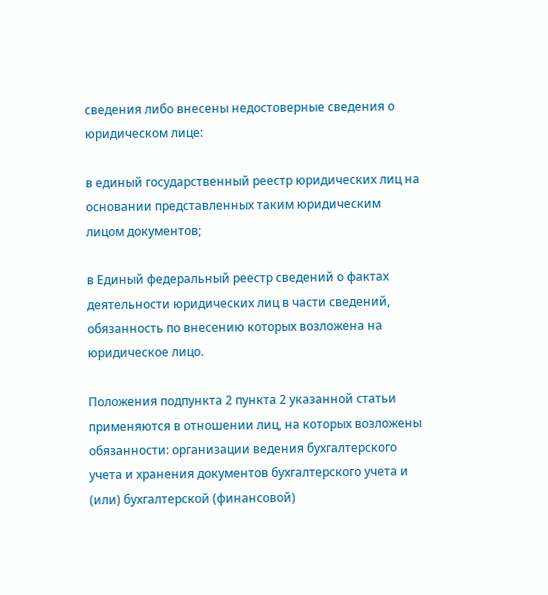сведения либо внесены недостоверные сведения о юридическом лице:

в единый государственный реестр юридических лиц на основании представленных таким юридическим лицом документов;

в Единый федеральный реестр сведений о фактах деятельности юридических лиц в части сведений, обязанность по внесению которых возложена на юридическое лицо.

Положения подпункта 2 пункта 2 указанной статьи применяются в отношении лиц, на которых возложены обязанности: организации ведения бухгалтерского учета и хранения документов бухгалтерского учета и (или) бухгалтерской (финансовой)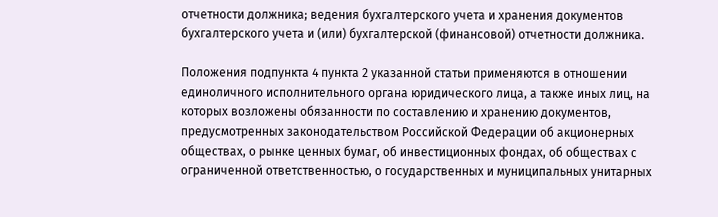отчетности должника; ведения бухгалтерского учета и хранения документов бухгалтерского учета и (или) бухгалтерской (финансовой) отчетности должника.

Положения подпункта 4 пункта 2 указанной статьи применяются в отношении единоличного исполнительного органа юридического лица, а также иных лиц, на которых возложены обязанности по составлению и хранению документов, предусмотренных законодательством Российской Федерации об акционерных обществах, о рынке ценных бумаг, об инвестиционных фондах, об обществах с ограниченной ответственностью, о государственных и муниципальных унитарных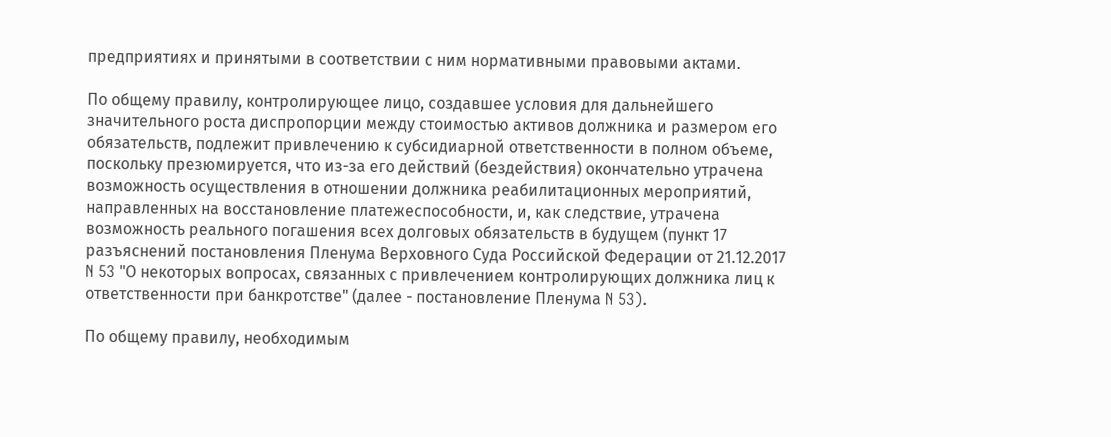предприятиях и принятыми в соответствии с ним нормативными правовыми актами.

По общему правилу, контролирующее лицо, создавшее условия для дальнейшего значительного роста диспропорции между стоимостью активов должника и размером его обязательств, подлежит привлечению к субсидиарной ответственности в полном объеме, поскольку презюмируется, что из-за его действий (бездействия) окончательно утрачена возможность осуществления в отношении должника реабилитационных мероприятий, направленных на восстановление платежеспособности, и, как следствие, утрачена возможность реального погашения всех долговых обязательств в будущем (пункт 17 разъяснений постановления Пленума Верховного Суда Российской Федерации от 21.12.2017 N 53 "О некоторых вопросах, связанных с привлечением контролирующих должника лиц к ответственности при банкротстве" (далее - постановление Пленума N 53).

По общему правилу, необходимым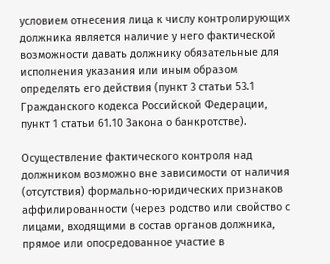условием отнесения лица к числу контролирующих должника является наличие у него фактической возможности давать должнику обязательные для исполнения указания или иным образом определять его действия (пункт 3 статьи 53.1 Гражданского кодекса Российской Федерации, пункт 1 статьи 61.10 Закона о банкротстве).

Осуществление фактического контроля над должником возможно вне зависимости от наличия (отсутствия) формально-юридических признаков аффилированности (через родство или свойство с лицами, входящими в состав органов должника, прямое или опосредованное участие в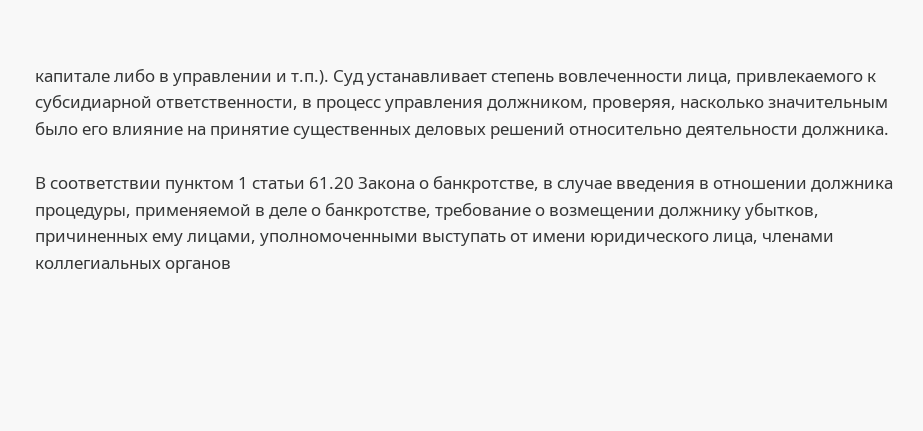капитале либо в управлении и т.п.). Суд устанавливает степень вовлеченности лица, привлекаемого к субсидиарной ответственности, в процесс управления должником, проверяя, насколько значительным было его влияние на принятие существенных деловых решений относительно деятельности должника.

В соответствии пунктом 1 статьи 61.20 Закона о банкротстве, в случае введения в отношении должника процедуры, применяемой в деле о банкротстве, требование о возмещении должнику убытков, причиненных ему лицами, уполномоченными выступать от имени юридического лица, членами коллегиальных органов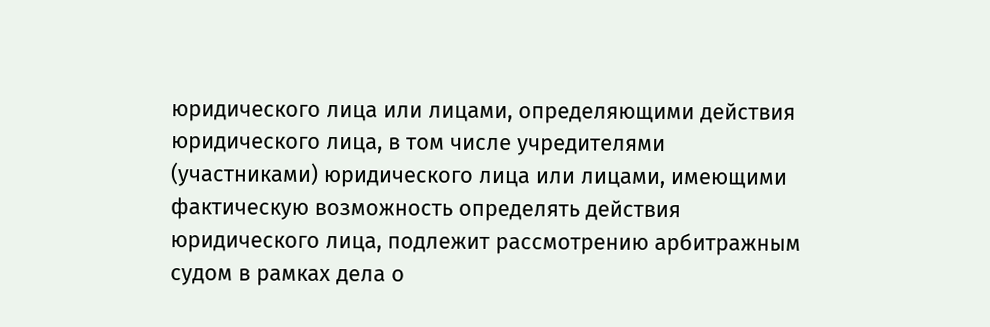юридического лица или лицами, определяющими действия юридического лица, в том числе учредителями (участниками) юридического лица или лицами, имеющими фактическую возможность определять действия юридического лица, подлежит рассмотрению арбитражным судом в рамках дела о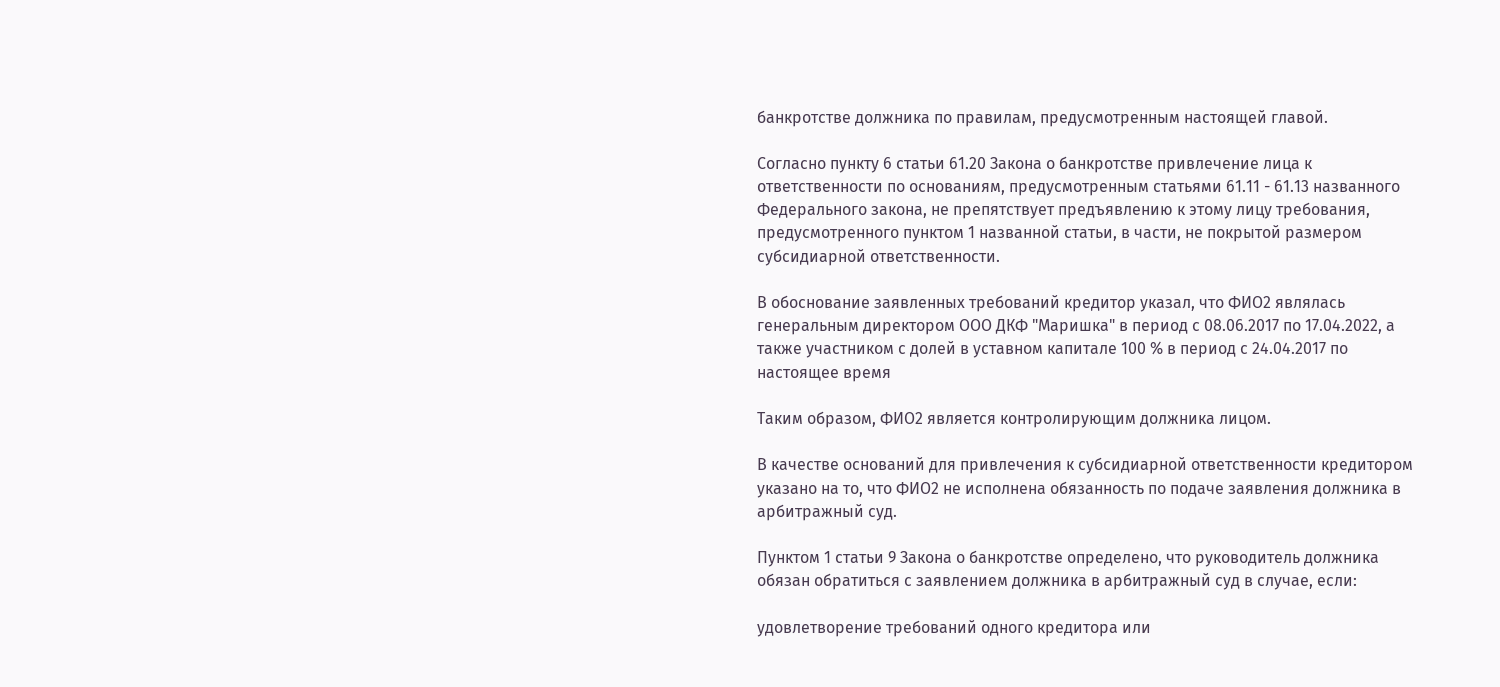банкротстве должника по правилам, предусмотренным настоящей главой.

Согласно пункту 6 статьи 61.20 Закона о банкротстве привлечение лица к ответственности по основаниям, предусмотренным статьями 61.11 - 61.13 названного Федерального закона, не препятствует предъявлению к этому лицу требования, предусмотренного пунктом 1 названной статьи, в части, не покрытой размером субсидиарной ответственности.

В обоснование заявленных требований кредитор указал, что ФИО2 являлась генеральным директором ООО ДКФ "Маришка" в период с 08.06.2017 по 17.04.2022, а также участником с долей в уставном капитале 100 % в период с 24.04.2017 по настоящее время

Таким образом, ФИО2 является контролирующим должника лицом.

В качестве оснований для привлечения к субсидиарной ответственности кредитором указано на то, что ФИО2 не исполнена обязанность по подаче заявления должника в арбитражный суд.

Пунктом 1 статьи 9 Закона о банкротстве определено, что руководитель должника обязан обратиться с заявлением должника в арбитражный суд в случае, если:

удовлетворение требований одного кредитора или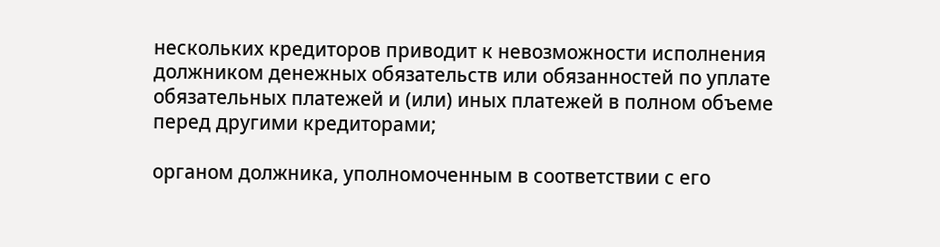нескольких кредиторов приводит к невозможности исполнения должником денежных обязательств или обязанностей по уплате обязательных платежей и (или) иных платежей в полном объеме перед другими кредиторами;

органом должника, уполномоченным в соответствии с его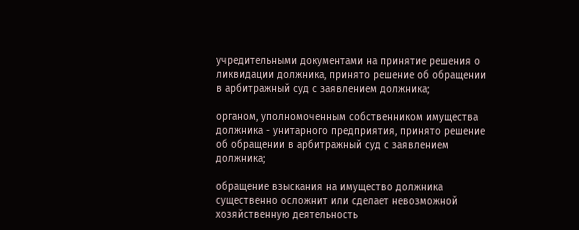учредительными документами на принятие решения о ликвидации должника, принято решение об обращении в арбитражный суд с заявлением должника;

органом, уполномоченным собственником имущества должника - унитарного предприятия, принято решение об обращении в арбитражный суд с заявлением должника;

обращение взыскания на имущество должника существенно осложнит или сделает невозможной хозяйственную деятельность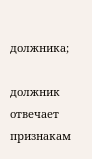должника;

должник отвечает признакам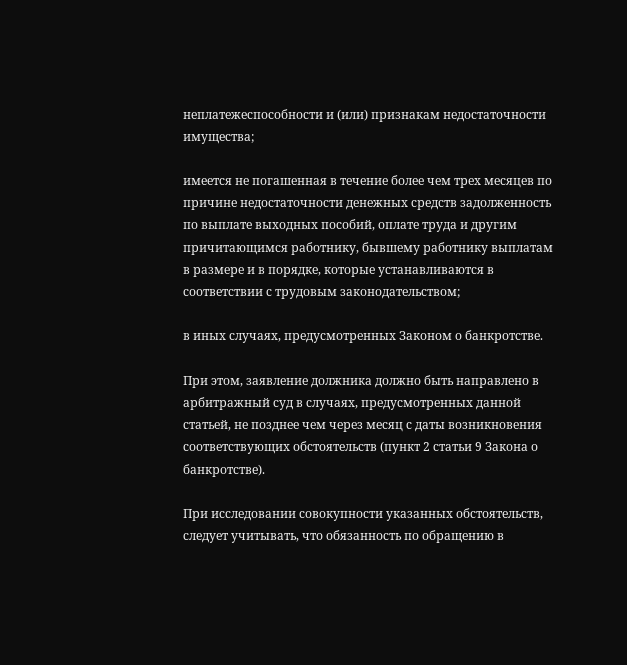неплатежеспособности и (или) признакам недостаточности имущества;

имеется не погашенная в течение более чем трех месяцев по причине недостаточности денежных средств задолженность по выплате выходных пособий, оплате труда и другим причитающимся работнику, бывшему работнику выплатам в размере и в порядке, которые устанавливаются в соответствии с трудовым законодательством;

в иных случаях, предусмотренных Законом о банкротстве.

При этом, заявление должника должно быть направлено в арбитражный суд в случаях, предусмотренных данной статьей, не позднее чем через месяц с даты возникновения соответствующих обстоятельств (пункт 2 статьи 9 Закона о банкротстве).

При исследовании совокупности указанных обстоятельств, следует учитывать, что обязанность по обращению в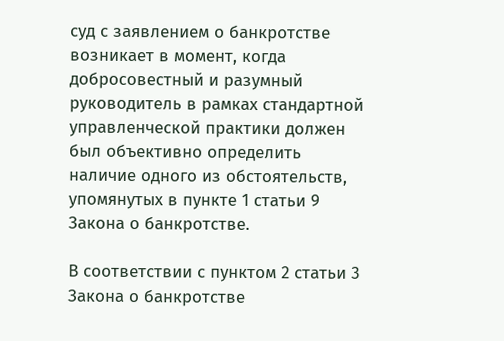суд с заявлением о банкротстве возникает в момент, когда добросовестный и разумный руководитель в рамках стандартной управленческой практики должен был объективно определить наличие одного из обстоятельств, упомянутых в пункте 1 статьи 9 Закона о банкротстве.

В соответствии с пунктом 2 статьи 3 Закона о банкротстве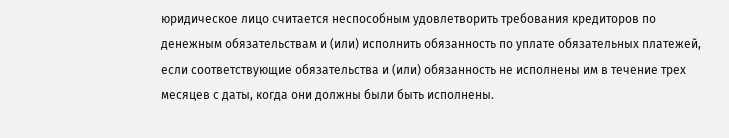юридическое лицо считается неспособным удовлетворить требования кредиторов по денежным обязательствам и (или) исполнить обязанность по уплате обязательных платежей, если соответствующие обязательства и (или) обязанность не исполнены им в течение трех месяцев с даты, когда они должны были быть исполнены.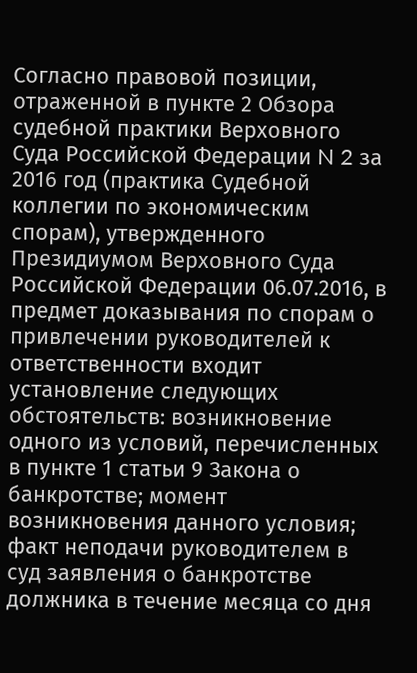Согласно правовой позиции, отраженной в пункте 2 Обзора судебной практики Верховного Суда Российской Федерации N 2 за 2016 год (практика Судебной коллегии по экономическим спорам), утвержденного Президиумом Верховного Суда Российской Федерации 06.07.2016, в предмет доказывания по спорам о привлечении руководителей к ответственности входит установление следующих обстоятельств: возникновение одного из условий, перечисленных в пункте 1 статьи 9 Закона о банкротстве; момент возникновения данного условия; факт неподачи руководителем в суд заявления о банкротстве должника в течение месяца со дня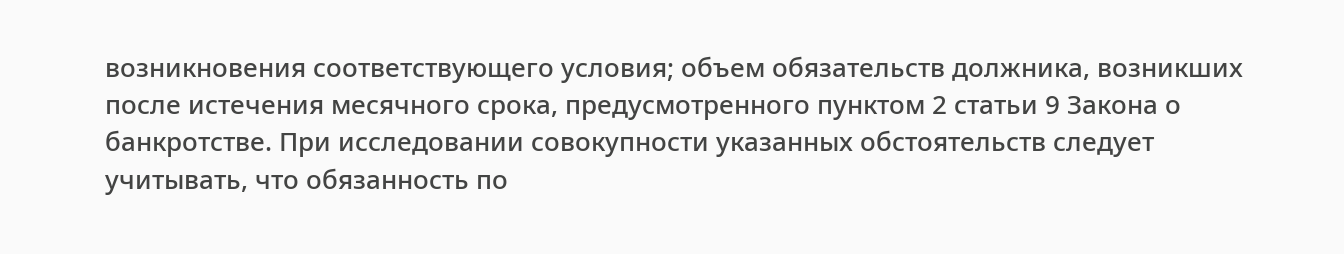возникновения соответствующего условия; объем обязательств должника, возникших после истечения месячного срока, предусмотренного пунктом 2 статьи 9 Закона о банкротстве. При исследовании совокупности указанных обстоятельств следует учитывать, что обязанность по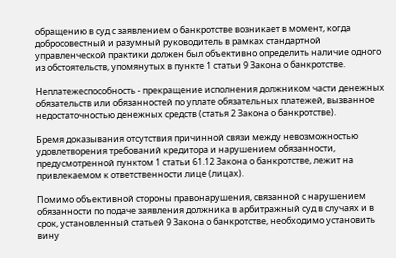обращению в суд с заявлением о банкротстве возникает в момент, когда добросовестный и разумный руководитель в рамках стандартной управленческой практики должен был объективно определить наличие одного из обстоятельств, упомянутых в пункте 1 статьи 9 Закона о банкротстве.

Неплатежеспособность - прекращение исполнения должником части денежных обязательств или обязанностей по уплате обязательных платежей, вызванное недостаточностью денежных средств (статья 2 Закона о банкротстве).

Бремя доказывания отсутствия причинной связи между невозможностью удовлетворения требований кредитора и нарушением обязанности, предусмотренной пунктом 1 статьи 61.12 Закона о банкротстве, лежит на привлекаемом к ответственности лице (лицах).

Помимо объективной стороны правонарушения, связанной с нарушением обязанности по подаче заявления должника в арбитражный суд в случаях и в срок, установленный статьей 9 Закона о банкротстве, необходимо установить вину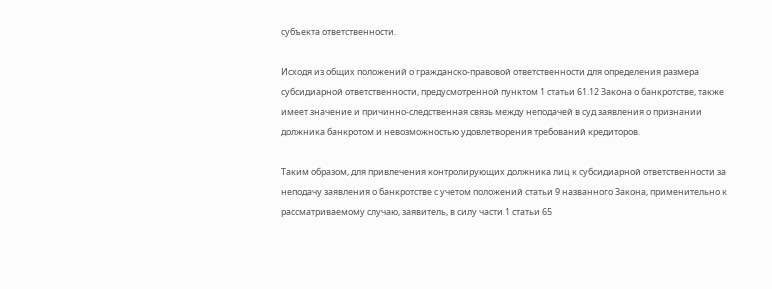субъекта ответственности.

Исходя из общих положений о гражданско-правовой ответственности для определения размера субсидиарной ответственности, предусмотренной пунктом 1 статьи 61.12 Закона о банкротстве, также имеет значение и причинно-следственная связь между неподачей в суд заявления о признании должника банкротом и невозможностью удовлетворения требований кредиторов.

Таким образом, для привлечения контролирующих должника лиц к субсидиарной ответственности за неподачу заявления о банкротстве с учетом положений статьи 9 названного Закона, применительно к рассматриваемому случаю, заявитель, в силу части 1 статьи 65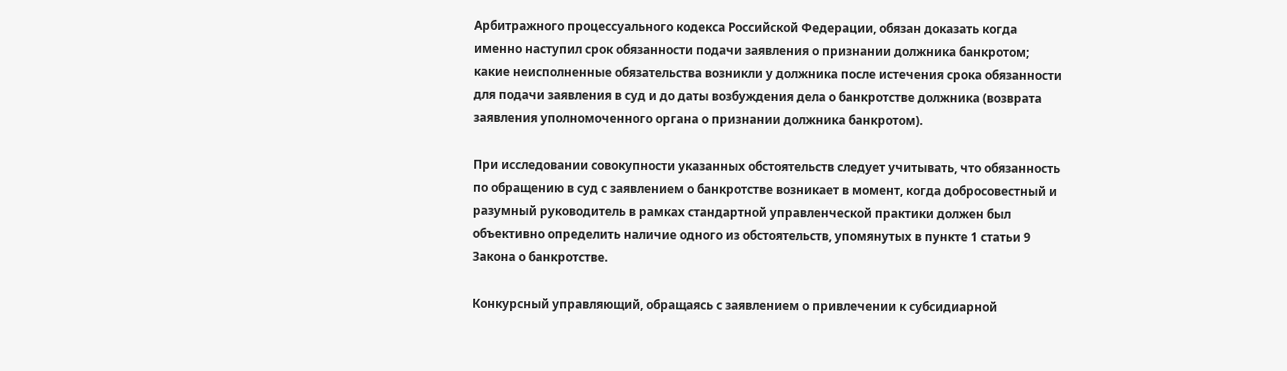Арбитражного процессуального кодекса Российской Федерации, обязан доказать когда именно наступил срок обязанности подачи заявления о признании должника банкротом; какие неисполненные обязательства возникли у должника после истечения срока обязанности для подачи заявления в суд и до даты возбуждения дела о банкротстве должника (возврата заявления уполномоченного органа о признании должника банкротом).

При исследовании совокупности указанных обстоятельств следует учитывать, что обязанность по обращению в суд с заявлением о банкротстве возникает в момент, когда добросовестный и разумный руководитель в рамках стандартной управленческой практики должен был объективно определить наличие одного из обстоятельств, упомянутых в пункте 1 статьи 9 Закона о банкротстве.

Конкурсный управляющий, обращаясь с заявлением о привлечении к субсидиарной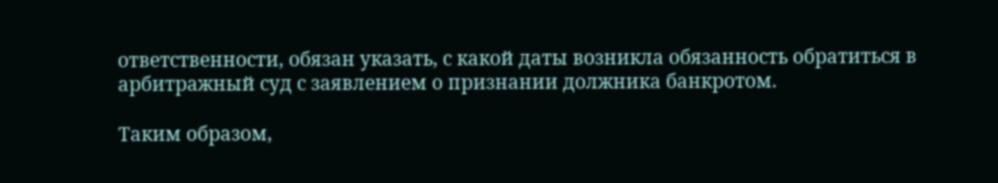ответственности, обязан указать, с какой даты возникла обязанность обратиться в арбитражный суд с заявлением о признании должника банкротом.

Таким образом,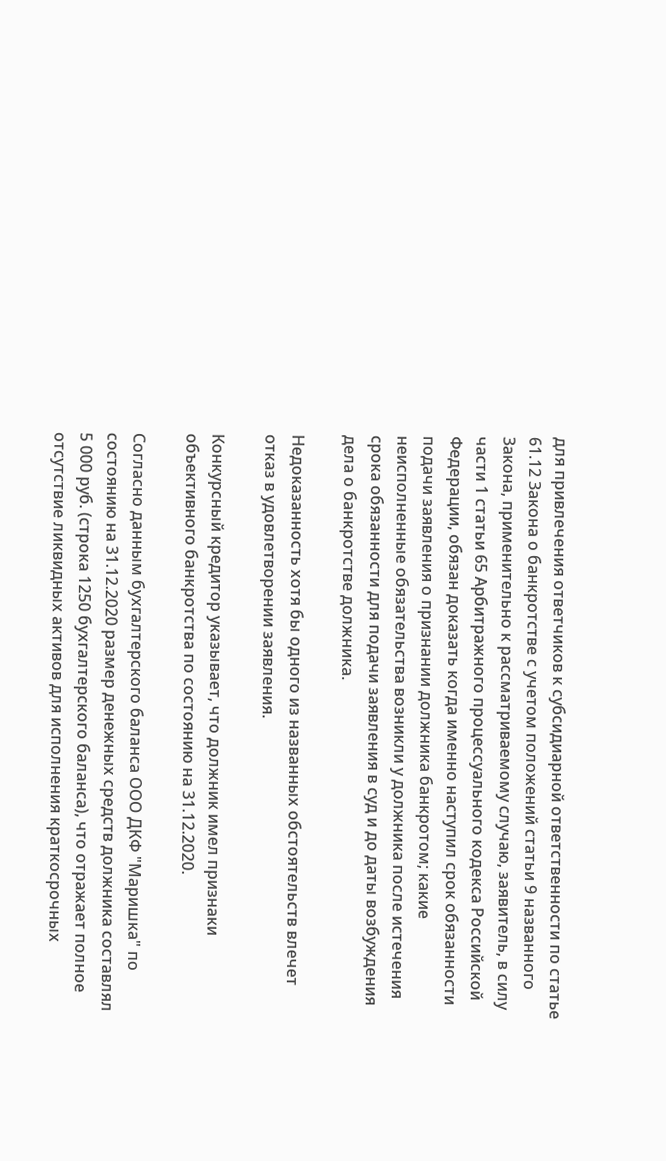для привлечения ответчиков к субсидиарной ответственности по статье 61.12 Закона о банкротстве с учетом положений статьи 9 названного Закона, применительно к рассматриваемому случаю, заявитель, в силу части 1 статьи 65 Арбитражного процессуального кодекса Российской Федерации, обязан доказать когда именно наступил срок обязанности подачи заявления о признании должника банкротом; какие неисполненные обязательства возникли у должника после истечения срока обязанности для подачи заявления в суд и до даты возбуждения дела о банкротстве должника.

Недоказанность хотя бы одного из названных обстоятельств влечет отказ в удовлетворении заявления.

Конкурсный кредитор указывает, что должник имел признаки объективного банкротства по состоянию на 31.12.2020.

Согласно данным бухгалтерского баланса ООО ДКФ "Маришка" по состоянию на 31.12.2020 размер денежных средств должника составлял 5 000 руб. (строка 1250 бухгалтерского баланса), что отражает полное отсутствие ликвидных активов для исполнения краткосрочных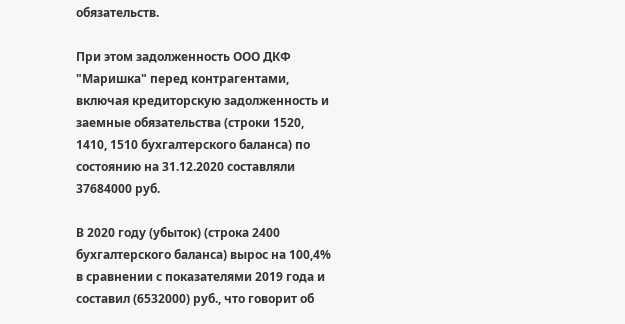обязательств.

При этом задолженность ООО ДКФ "Маришка" перед контрагентами, включая кредиторскую задолженность и заемные обязательства (строки 1520, 1410, 1510 бухгалтерского баланса) по состоянию на 31.12.2020 составляли 37684000 руб.

В 2020 году (убыток) (строка 2400 бухгалтерского баланса) вырос на 100,4% в сравнении с показателями 2019 года и составил (6532000) руб., что говорит об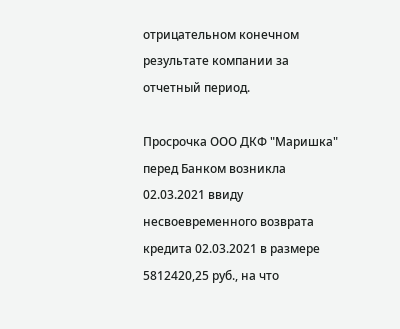отрицательном конечном результате компании за отчетный период.

Просрочка ООО ДКФ "Маришка" перед Банком возникла 02.03.2021 ввиду несвоевременного возврата кредита 02.03.2021 в размере 5812420,25 руб., на что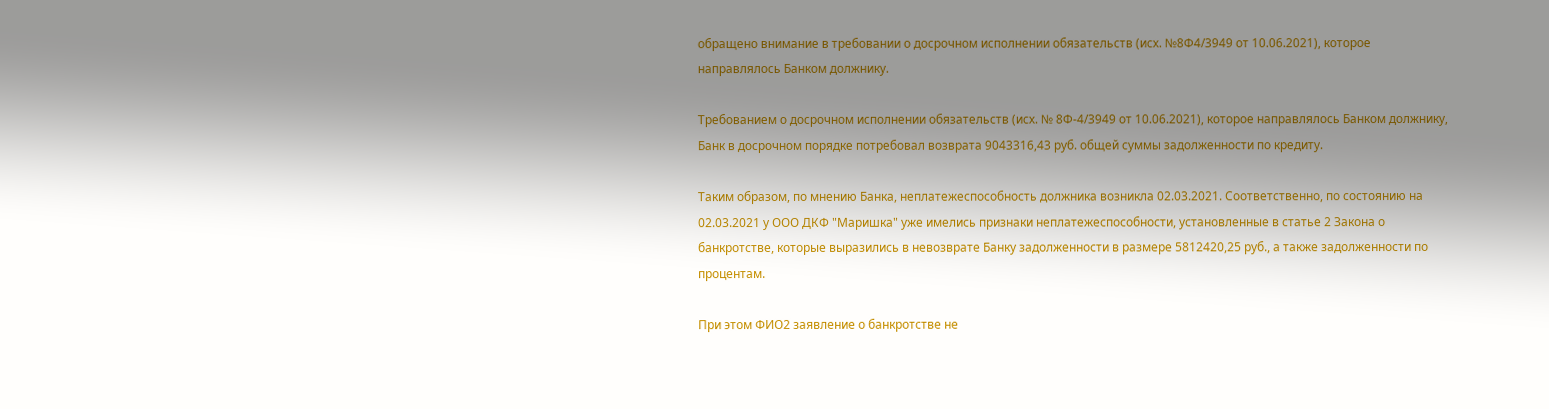обращено внимание в требовании о досрочном исполнении обязательств (исх. №8Ф4/3949 от 10.06.2021), которое направлялось Банком должнику.

Требованием о досрочном исполнении обязательств (исх. № 8Ф-4/3949 от 10.06.2021), которое направлялось Банком должнику, Банк в досрочном порядке потребовал возврата 9043316,43 руб. общей суммы задолженности по кредиту.

Таким образом, по мнению Банка, неплатежеспособность должника возникла 02.03.2021. Соответственно, по состоянию на 02.03.2021 у ООО ДКФ "Маришка" уже имелись признаки неплатежеспособности, установленные в статье 2 Закона о банкротстве, которые выразились в невозврате Банку задолженности в размере 5812420,25 руб., а также задолженности по процентам.

При этом ФИО2 заявление о банкротстве не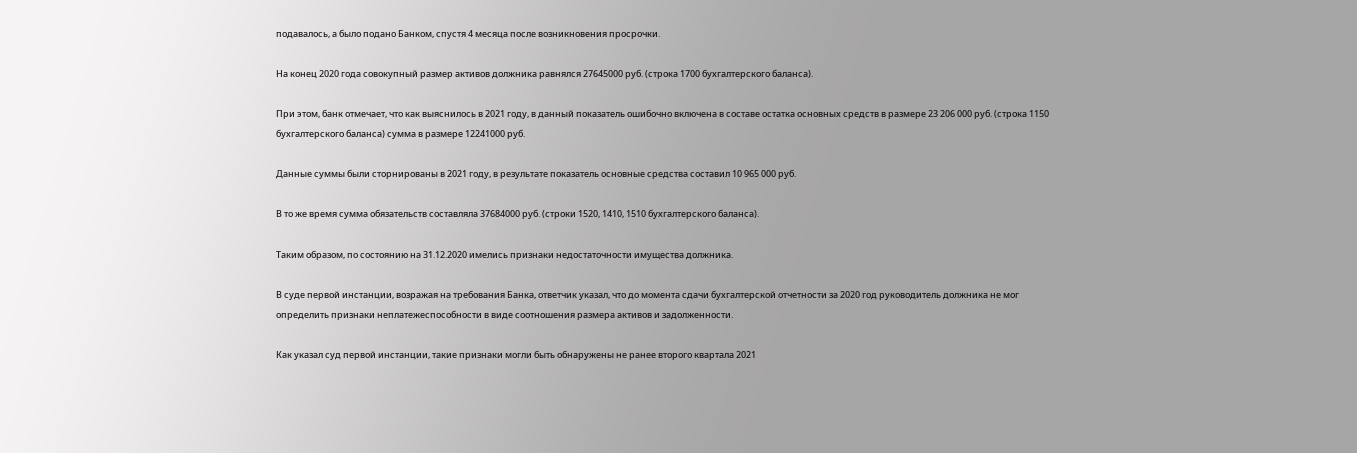подавалось, а было подано Банком, спустя 4 месяца после возникновения просрочки.

На конец 2020 года совокупный размер активов должника равнялся 27645000 руб. (строка 1700 бухгалтерского баланса).

При этом, банк отмечает, что как выяснилось в 2021 году, в данный показатель ошибочно включена в составе остатка основных средств в размере 23 206 000 руб. (строка 1150 бухгалтерского баланса) сумма в размере 12241000 руб.

Данные суммы были сторнированы в 2021 году, в результате показатель основные средства составил 10 965 000 руб.

В то же время сумма обязательств составляла 37684000 руб. (строки 1520, 1410, 1510 бухгалтерского баланса).

Таким образом, по состоянию на 31.12.2020 имелись признаки недостаточности имущества должника.

В суде первой инстанции, возражая на требования Банка, ответчик указал, что до момента сдачи бухгалтерской отчетности за 2020 год руководитель должника не мог определить признаки неплатежеспособности в виде соотношения размера активов и задолженности.

Как указал суд первой инстанции, такие признаки могли быть обнаружены не ранее второго квартала 2021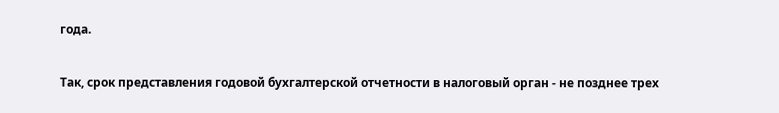года.

Так, срок представления годовой бухгалтерской отчетности в налоговый орган - не позднее трех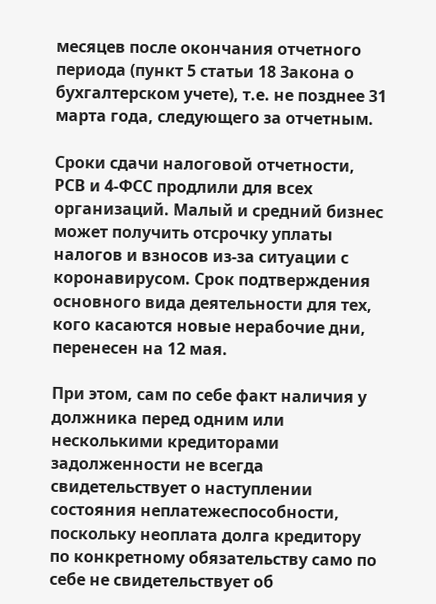месяцев после окончания отчетного периода (пункт 5 статьи 18 Закона о бухгалтерском учете), т.е. не позднее 31 марта года, следующего за отчетным.

Сроки сдачи налоговой отчетности, РСВ и 4-ФСС продлили для всех организаций. Малый и средний бизнес может получить отсрочку уплаты налогов и взносов из-за ситуации с коронавирусом. Срок подтверждения основного вида деятельности для тех, кого касаются новые нерабочие дни, перенесен на 12 мая.

При этом, сам по себе факт наличия у должника перед одним или несколькими кредиторами задолженности не всегда свидетельствует о наступлении состояния неплатежеспособности, поскольку неоплата долга кредитору по конкретному обязательству само по себе не свидетельствует об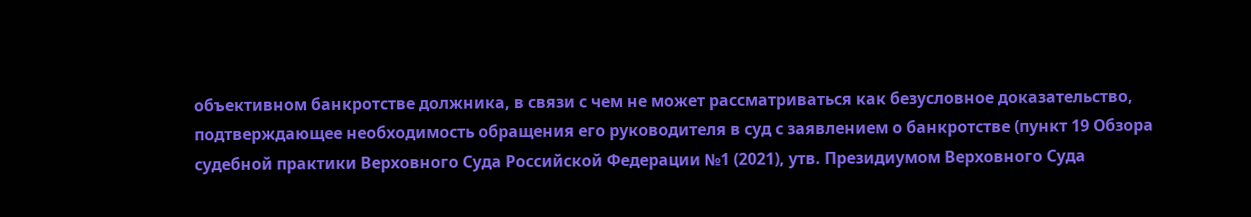объективном банкротстве должника, в связи с чем не может рассматриваться как безусловное доказательство, подтверждающее необходимость обращения его руководителя в суд с заявлением о банкротстве (пункт 19 Обзора судебной практики Верховного Суда Российской Федерации №1 (2021), утв. Президиумом Верховного Суда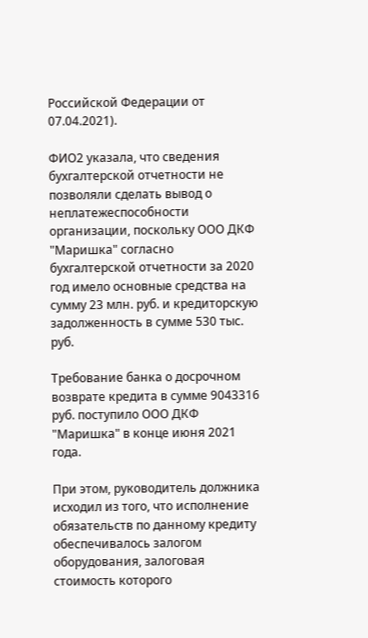Российской Федерации от 07.04.2021).

ФИО2 указала, что сведения бухгалтерской отчетности не позволяли сделать вывод о неплатежеспособности организации, поскольку ООО ДКФ "Маришка" согласно бухгалтерской отчетности за 2020 год имело основные средства на сумму 23 млн. руб. и кредиторскую задолженность в сумме 530 тыс. руб.

Требование банка о досрочном возврате кредита в сумме 9043316 руб. поступило ООО ДКФ "Маришка" в конце июня 2021 года.

При этом, руководитель должника исходил из того, что исполнение обязательств по данному кредиту обеспечивалось залогом оборудования, залоговая стоимость которого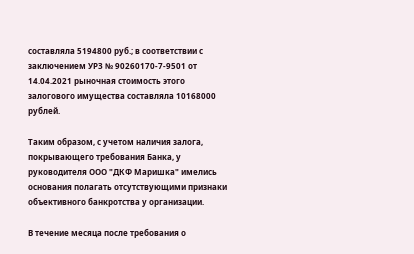составляла 5194800 руб.; в соответствии с заключением УРЗ № 90260170-7-9501 от 14.04.2021 рыночная стоимость этого залогового имущества составляла 10168000 рублей.

Таким образом, с учетом наличия залога, покрывающего требования Банка, у руководителя ООО "ДКФ Маришка" имелись основания полагать отсутствующими признаки объективного банкротства у организации.

В течение месяца после требования о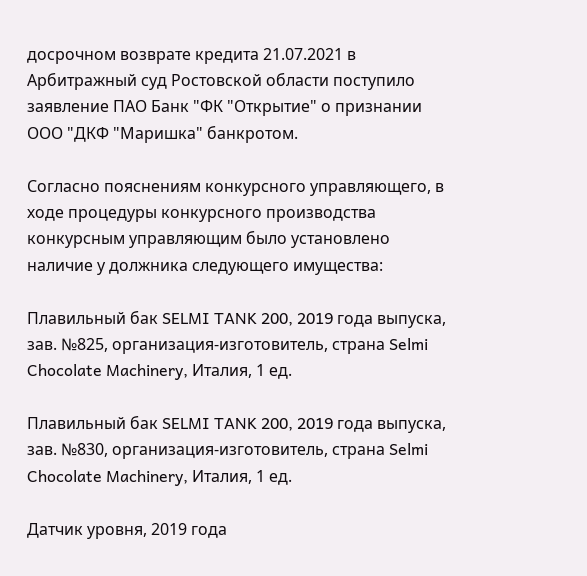досрочном возврате кредита 21.07.2021 в Арбитражный суд Ростовской области поступило заявление ПАО Банк "ФК "Открытие" о признании ООО "ДКФ "Маришка" банкротом.

Согласно пояснениям конкурсного управляющего, в ходе процедуры конкурсного производства конкурсным управляющим было установлено наличие у должника следующего имущества:

Плавильный бак SELMI TANK 200, 2019 года выпуска, зав. №825, организация-изготовитель, страна Selmi Chocolate Machinery, Италия, 1 ед.

Плавильный бак SELMI TANK 200, 2019 года выпуска, зав. №830, организация-изготовитель, страна Selmi Chocolate Machinery, Италия, 1 ед.

Датчик уровня, 2019 года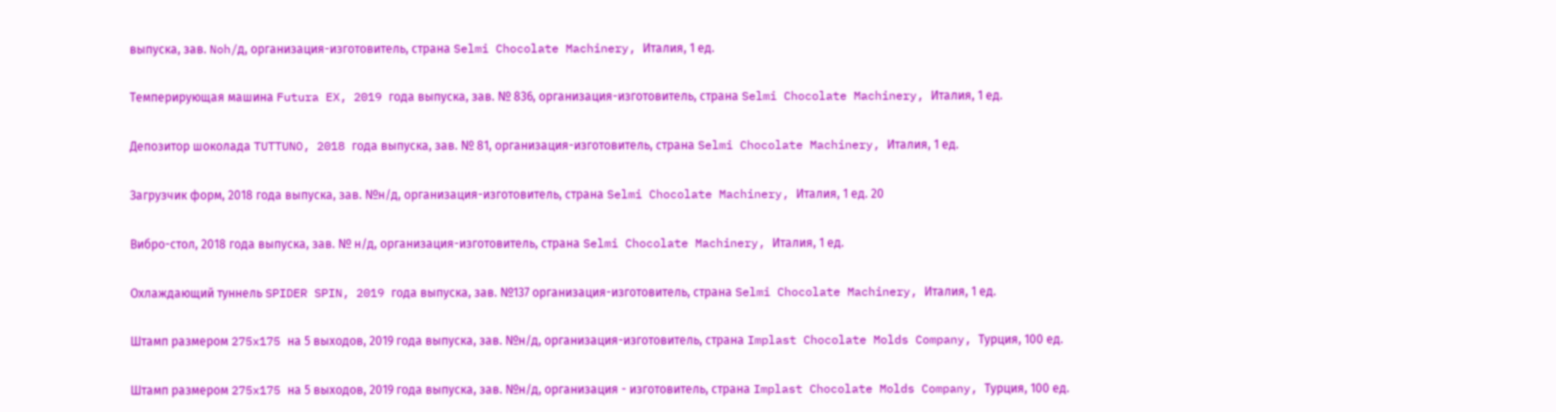выпуска, зав. Noh/д, организация-изготовитель, страна Selmi Chocolate Machinery, Италия, 1 ед.

Темперирующая машина Futura EX, 2019 года выпуска, зав. № 836, организация-изготовитель, страна Selmi Chocolate Machinery, Италия, 1 ед.

Депозитор шоколада TUTTUNO, 2018 года выпуска, зав. № 81, организация-изготовитель, страна Selmi Chocolate Machinery, Италия, 1 ед.

Загрузчик форм, 2018 года выпуска, зав. №н/д, организация-изготовитель, страна Selmi Chocolate Machinery, Италия, 1 ед. 20

Вибро-стол, 2018 года выпуска, зав. № н/д, организация-изготовитель, страна Selmi Chocolate Machinery, Италия, 1 ед.

Охлаждающий туннель SPIDER SPIN, 2019 года выпуска, зав. №137 организация-изготовитель, страна Selmi Chocolate Machinery, Италия, 1 ед.

Штамп размером 275x175 на 5 выходов, 2019 года выпуска, зав. №н/д, организация-изготовитель, страна Implast Chocolate Molds Company, Турция, 100 ед.

Штамп размером 275x175 на 5 выходов, 2019 года выпуска, зав. №н/д, организация - изготовитель, страна Implast Chocolate Molds Company, Турция, 100 ед.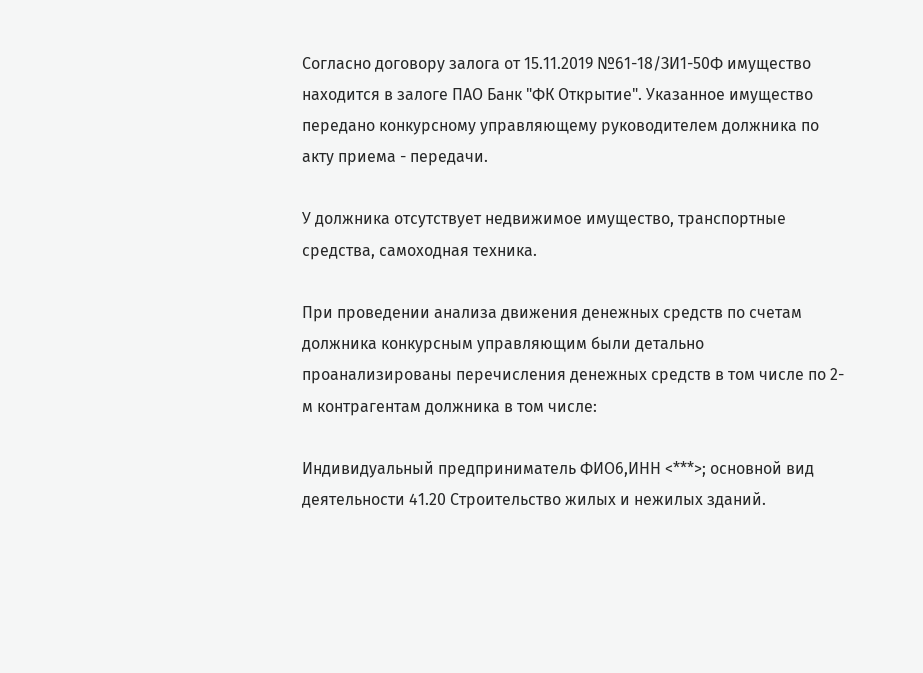Согласно договору залога от 15.11.2019 №61-18/ЗИ1-50Ф имущество находится в залоге ПАО Банк "ФК Открытие". Указанное имущество передано конкурсному управляющему руководителем должника по акту приема - передачи.

У должника отсутствует недвижимое имущество, транспортные средства, самоходная техника.

При проведении анализа движения денежных средств по счетам должника конкурсным управляющим были детально проанализированы перечисления денежных средств в том числе по 2-м контрагентам должника в том числе:

Индивидуальный предприниматель ФИО6,ИНН <***>; основной вид деятельности 41.20 Строительство жилых и нежилых зданий.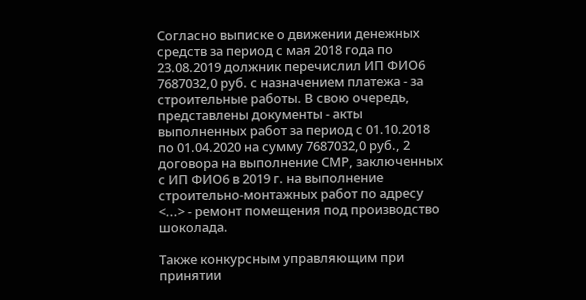Согласно выписке о движении денежных средств за период с мая 2018 года по 23.08.2019 должник перечислил ИП ФИО6 7687032,0 руб. с назначением платежа - за строительные работы. В свою очередь, представлены документы - акты выполненных работ за период с 01.10.2018 по 01.04.2020 на сумму 7687032,0 руб., 2 договора на выполнение СМР, заключенных с ИП ФИО6 в 2019 г. на выполнение строительно-монтажных работ по адресу <...> - ремонт помещения под производство шоколада.

Также конкурсным управляющим при принятии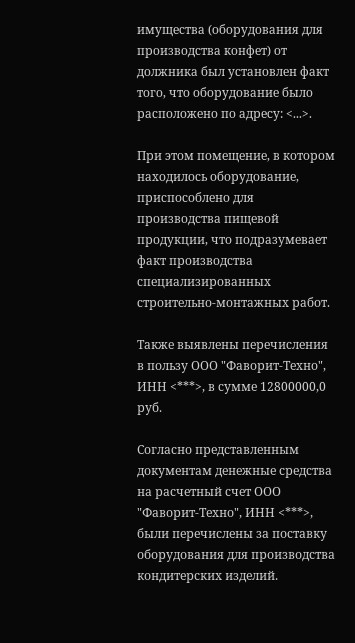имущества (оборудования для производства конфет) от должника был установлен факт того, что оборудование было расположено по адресу: <...>.

При этом помещение, в котором находилось оборудование, приспособлено для производства пищевой продукции, что подразумевает факт производства специализированных строительно-монтажных работ.

Также выявлены перечисления в пользу ООО "Фаворит-Техно", ИНН <***>, в сумме 12800000,0 руб.

Согласно представленным документам денежные средства на расчетный счет ООО "Фаворит-Техно", ИНН <***>, были перечислены за поставку оборудования для производства кондитерских изделий.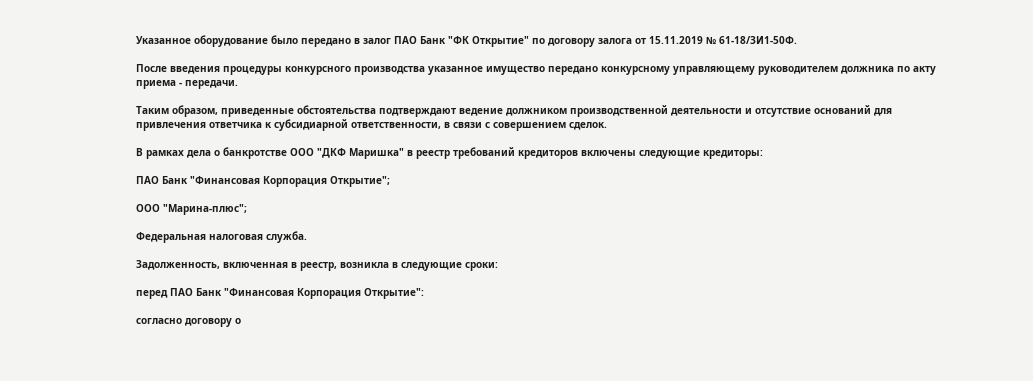Указанное оборудование было передано в залог ПАО Банк "ФК Открытие" по договору залога от 15.11.2019 № 61-18/ЗИ1-50Ф.

После введения процедуры конкурсного производства указанное имущество передано конкурсному управляющему руководителем должника по акту приема - передачи.

Таким образом, приведенные обстоятельства подтверждают ведение должником производственной деятельности и отсутствие оснований для привлечения ответчика к субсидиарной ответственности, в связи с совершением сделок.

В рамках дела о банкротстве ООО "ДКФ Маришка" в реестр требований кредиторов включены следующие кредиторы:

ПАО Банк "Финансовая Корпорация Открытие";

ООО "Марина-плюс";

Федеральная налоговая служба.

Задолженность, включенная в реестр, возникла в следующие сроки:

перед ПАО Банк "Финансовая Корпорация Открытие":

согласно договору о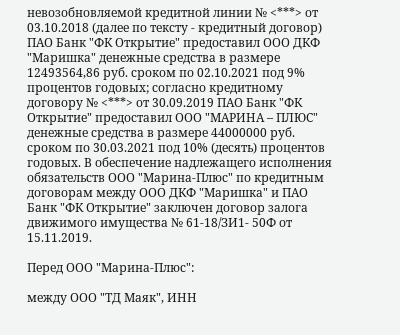невозобновляемой кредитной линии № <***> от 03.10.2018 (далее по тексту - кредитный договор) ПАО Банк "ФК Открытие" предоставил ООО ДКФ "Маришка" денежные средства в размере 12493564,86 руб. сроком по 02.10.2021 под 9% процентов годовых; согласно кредитному договору № <***> от 30.09.2019 ПАО Банк "ФК Открытие" предоставил ООО "МАРИНА – ПЛЮС" денежные средства в размере 44000000 руб. сроком по 30.03.2021 под 10% (десять) процентов годовых. В обеспечение надлежащего исполнения обязательств ООО "Марина-Плюс" по кредитным договорам между ООО ДКФ "Маришка" и ПАО Банк "ФК Открытие" заключен договор залога движимого имущества № 61-18/ЗИ1- 50Ф от 15.11.2019.

Перед ООО "Марина-Плюс":

между ООО "ТД Маяк", ИНН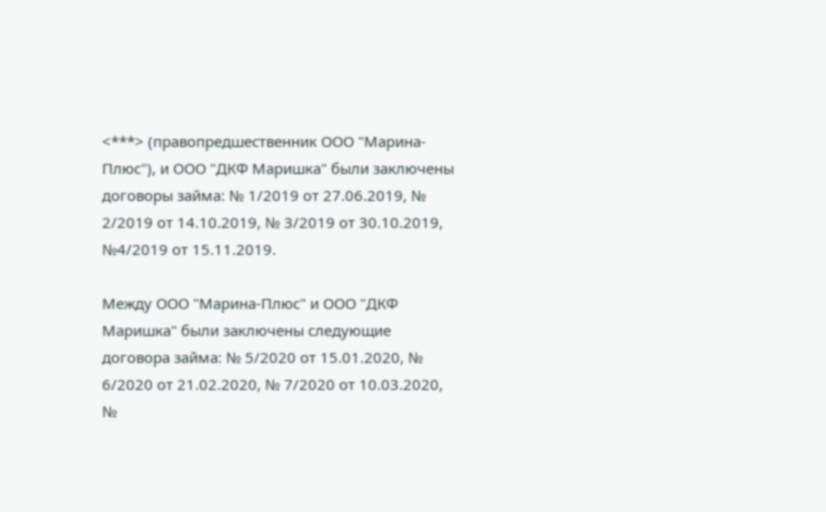<***> (правопредшественник ООО "Марина-Плюс"), и ООО "ДКФ Маришка" были заключены договоры займа: № 1/2019 от 27.06.2019, № 2/2019 от 14.10.2019, № 3/2019 от 30.10.2019, №4/2019 от 15.11.2019.

Между ООО "Марина-Плюс" и ООО "ДКФ Маришка" были заключены следующие договора займа: № 5/2020 от 15.01.2020, № 6/2020 от 21.02.2020, № 7/2020 от 10.03.2020, №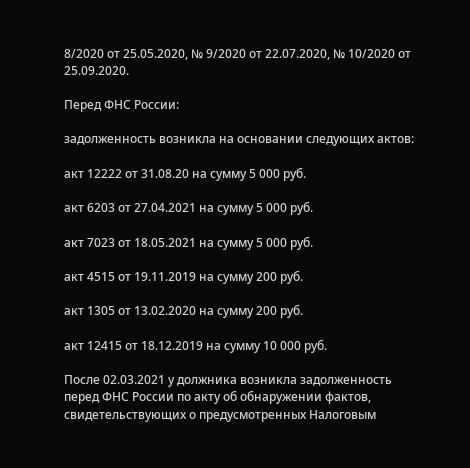8/2020 от 25.05.2020, № 9/2020 от 22.07.2020, № 10/2020 от 25.09.2020.

Перед ФНС России:

задолженность возникла на основании следующих актов:

акт 12222 от 31.08.20 на сумму 5 000 руб.

акт 6203 от 27.04.2021 на сумму 5 000 руб.

акт 7023 от 18.05.2021 на сумму 5 000 руб.

акт 4515 от 19.11.2019 на сумму 200 руб.

акт 1305 от 13.02.2020 на сумму 200 руб.

акт 12415 от 18.12.2019 на сумму 10 000 руб.

После 02.03.2021 у должника возникла задолженность перед ФНС России по акту об обнаружении фактов, свидетельствующих о предусмотренных Налоговым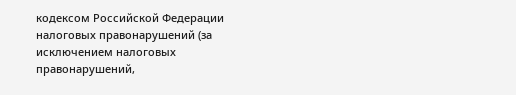кодексом Российской Федерации налоговых правонарушений (за исключением налоговых правонарушений,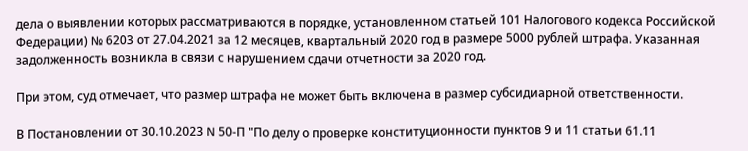дела о выявлении которых рассматриваются в порядке, установленном статьей 101 Налогового кодекса Российской Федерации) № 6203 от 27.04.2021 за 12 месяцев, квартальный 2020 год в размере 5000 рублей штрафа. Указанная задолженность возникла в связи с нарушением сдачи отчетности за 2020 год.

При этом, суд отмечает, что размер штрафа не может быть включена в размер субсидиарной ответственности.

В Постановлении от 30.10.2023 N 50-П "По делу о проверке конституционности пунктов 9 и 11 статьи 61.11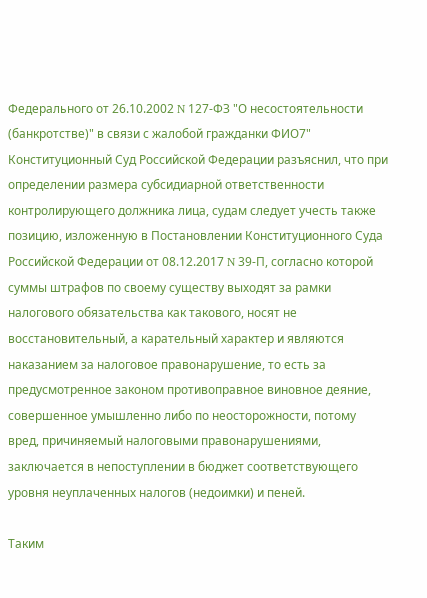Федерального от 26.10.2002 N 127-ФЗ "О несостоятельности (банкротстве)" в связи с жалобой гражданки ФИО7" Конституционный Суд Российской Федерации разъяснил, что при определении размера субсидиарной ответственности контролирующего должника лица, судам следует учесть также позицию, изложенную в Постановлении Конституционного Суда Российской Федерации от 08.12.2017 N 39-П, согласно которой суммы штрафов по своему существу выходят за рамки налогового обязательства как такового, носят не восстановительный, а карательный характер и являются наказанием за налоговое правонарушение, то есть за предусмотренное законом противоправное виновное деяние, совершенное умышленно либо по неосторожности, потому вред, причиняемый налоговыми правонарушениями, заключается в непоступлении в бюджет соответствующего уровня неуплаченных налогов (недоимки) и пеней.

Таким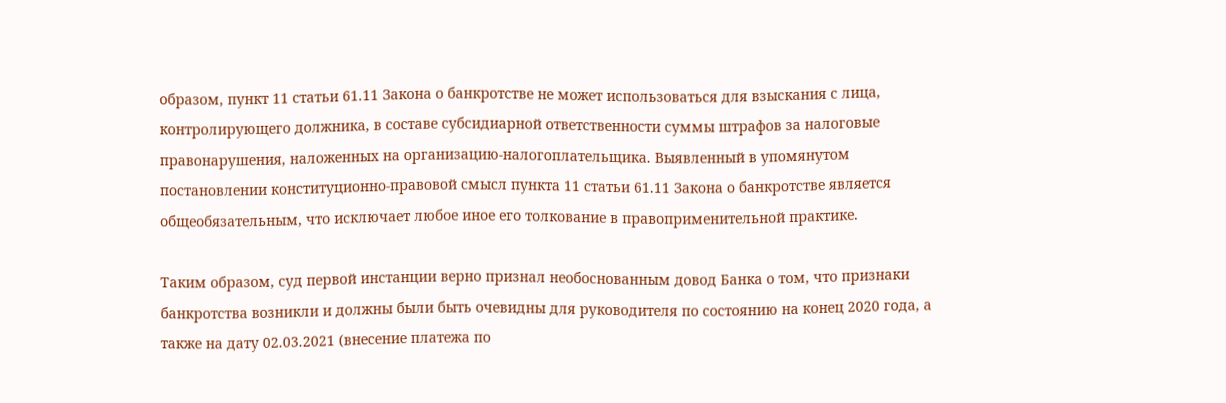образом, пункт 11 статьи 61.11 Закона о банкротстве не может использоваться для взыскания с лица, контролирующего должника, в составе субсидиарной ответственности суммы штрафов за налоговые правонарушения, наложенных на организацию-налогоплательщика. Выявленный в упомянутом постановлении конституционно-правовой смысл пункта 11 статьи 61.11 Закона о банкротстве является общеобязательным, что исключает любое иное его толкование в правоприменительной практике.

Таким образом, суд первой инстанции верно признал необоснованным довод Банка о том, что признаки банкротства возникли и должны были быть очевидны для руководителя по состоянию на конец 2020 года, а также на дату 02.03.2021 (внесение платежа по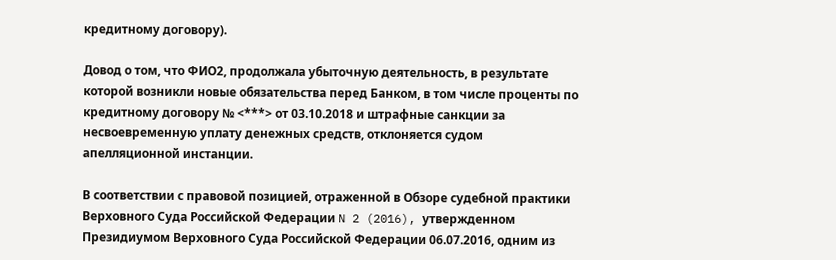кредитному договору).

Довод о том, что ФИО2, продолжала убыточную деятельность, в результате которой возникли новые обязательства перед Банком, в том числе проценты по кредитному договору № <***> от 03.10.2018 и штрафные санкции за несвоевременную уплату денежных средств, отклоняется судом апелляционной инстанции.

В соответствии с правовой позицией, отраженной в Обзоре судебной практики Верховного Суда Российской Федерации N 2 (2016), утвержденном Президиумом Верховного Суда Российской Федерации 06.07.2016, одним из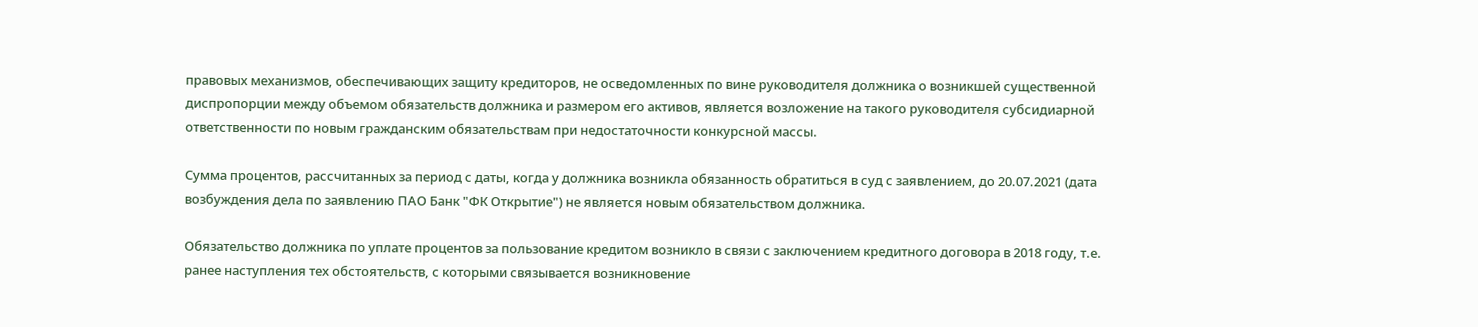правовых механизмов, обеспечивающих защиту кредиторов, не осведомленных по вине руководителя должника о возникшей существенной диспропорции между объемом обязательств должника и размером его активов, является возложение на такого руководителя субсидиарной ответственности по новым гражданским обязательствам при недостаточности конкурсной массы.

Сумма процентов, рассчитанных за период с даты, когда у должника возникла обязанность обратиться в суд с заявлением, до 20.07.2021 (дата возбуждения дела по заявлению ПАО Банк "ФК Открытие") не является новым обязательством должника.

Обязательство должника по уплате процентов за пользование кредитом возникло в связи с заключением кредитного договора в 2018 году, т.е. ранее наступления тех обстоятельств, с которыми связывается возникновение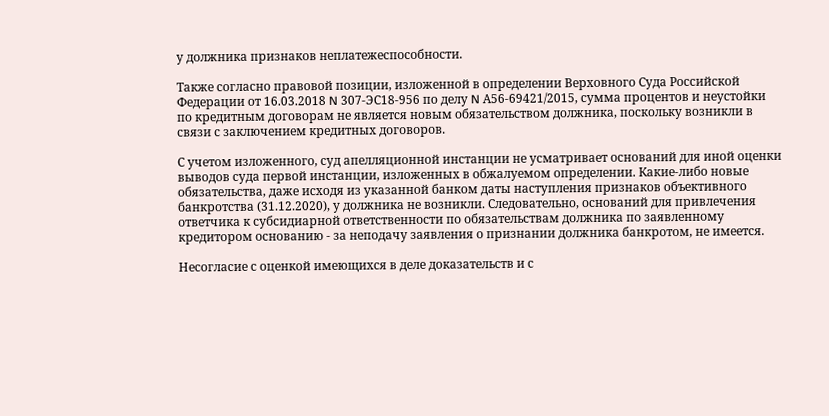у должника признаков неплатежеспособности.

Также согласно правовой позиции, изложенной в определении Верховного Суда Российской Федерации от 16.03.2018 N 307-ЭС18-956 по делу N А56-69421/2015, сумма процентов и неустойки по кредитным договорам не является новым обязательством должника, поскольку возникли в связи с заключением кредитных договоров.

С учетом изложенного, суд апелляционной инстанции не усматривает оснований для иной оценки выводов суда первой инстанции, изложенных в обжалуемом определении. Какие-либо новые обязательства, даже исходя из указанной банком даты наступления признаков объективного банкротства (31.12.2020), у должника не возникли. Следовательно, оснований для привлечения ответчика к субсидиарной ответственности по обязательствам должника по заявленному кредитором основанию - за неподачу заявления о признании должника банкротом, не имеется.

Несогласие с оценкой имеющихся в деле доказательств и с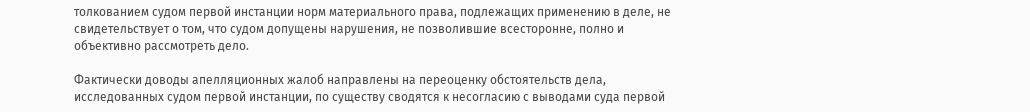толкованием судом первой инстанции норм материального права, подлежащих применению в деле, не свидетельствует о том, что судом допущены нарушения, не позволившие всесторонне, полно и объективно рассмотреть дело.

Фактически доводы апелляционных жалоб направлены на переоценку обстоятельств дела, исследованных судом первой инстанции, по существу сводятся к несогласию с выводами суда первой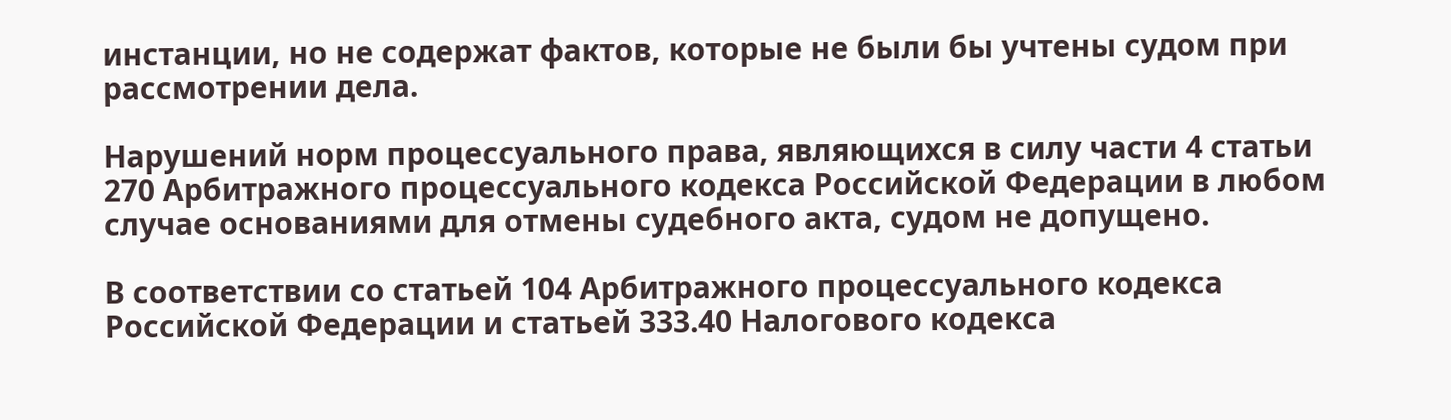инстанции, но не содержат фактов, которые не были бы учтены судом при рассмотрении дела.

Нарушений норм процессуального права, являющихся в силу части 4 статьи 270 Арбитражного процессуального кодекса Российской Федерации в любом случае основаниями для отмены судебного акта, судом не допущено.

В соответствии со статьей 104 Арбитражного процессуального кодекса Российской Федерации и статьей 333.40 Налогового кодекса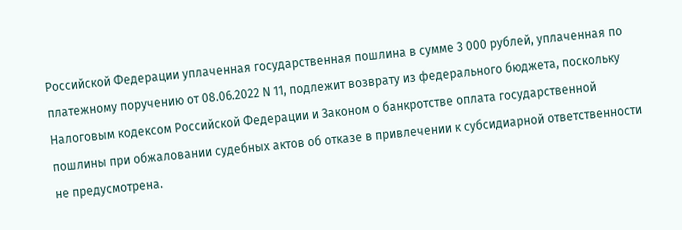Российской Федерации уплаченная государственная пошлина в сумме 3 000 рублей, уплаченная по платежному поручению от 08.06.2022 N 11, подлежит возврату из федерального бюджета, поскольку Налоговым кодексом Российской Федерации и Законом о банкротстве оплата государственной пошлины при обжаловании судебных актов об отказе в привлечении к субсидиарной ответственности не предусмотрена.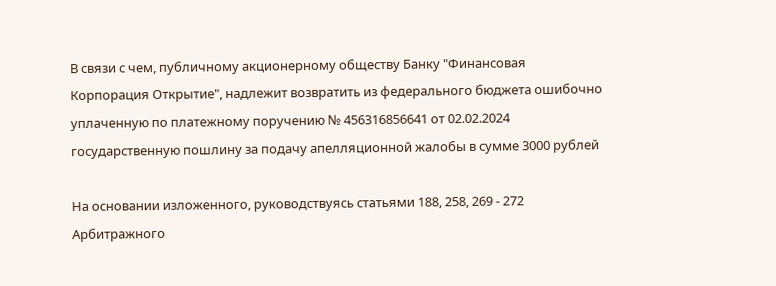В связи с чем, публичному акционерному обществу Банку "Финансовая Корпорация Открытие", надлежит возвратить из федерального бюджета ошибочно уплаченную по платежному поручению № 456316856641 от 02.02.2024 государственную пошлину за подачу апелляционной жалобы в сумме 3000 рублей

На основании изложенного, руководствуясь статьями 188, 258, 269 - 272 Арбитражного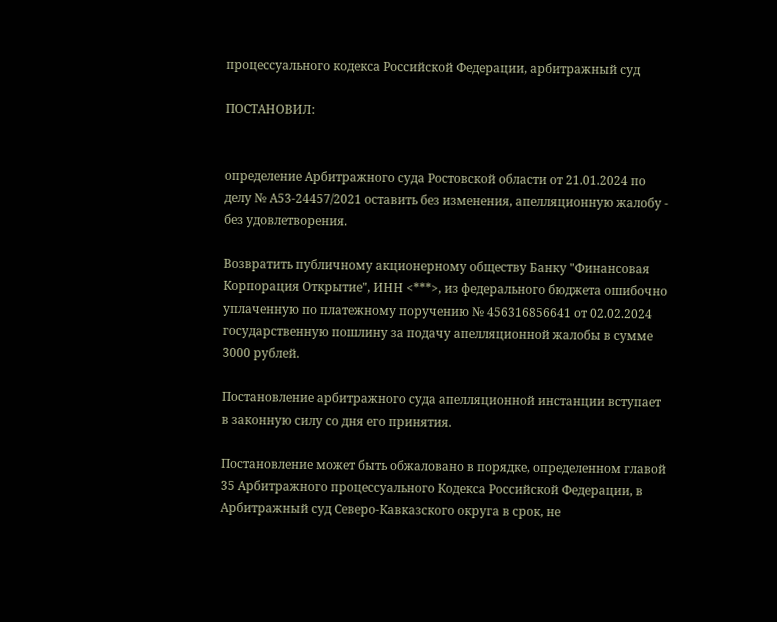процессуального кодекса Российской Федерации, арбитражный суд

ПОСТАНОВИЛ:


определение Арбитражного суда Ростовской области от 21.01.2024 по делу № А53-24457/2021 оставить без изменения, апелляционную жалобу - без удовлетворения.

Возвратить публичному акционерному обществу Банку "Финансовая Корпорация Открытие", ИНН <***>, из федерального бюджета ошибочно уплаченную по платежному поручению № 456316856641 от 02.02.2024 государственную пошлину за подачу апелляционной жалобы в сумме 3000 рублей.

Постановление арбитражного суда апелляционной инстанции вступает в законную силу со дня его принятия.

Постановление может быть обжаловано в порядке, определенном главой 35 Арбитражного процессуального Кодекса Российской Федерации, в Арбитражный суд Северо-Кавказского округа в срок, не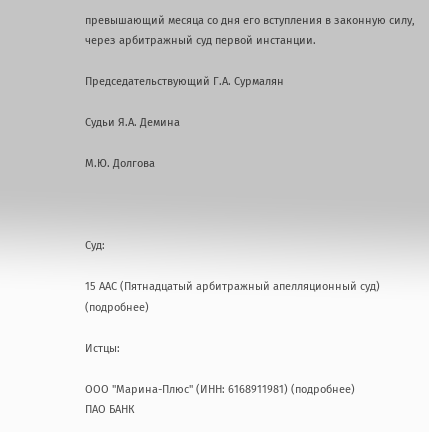превышающий месяца со дня его вступления в законную силу, через арбитражный суд первой инстанции.

Председательствующий Г.А. Сурмалян

Судьи Я.А. Демина

М.Ю. Долгова



Суд:

15 ААС (Пятнадцатый арбитражный апелляционный суд) (подробнее)

Истцы:

ООО "Марина-Плюс" (ИНН: 6168911981) (подробнее)
ПАО БАНК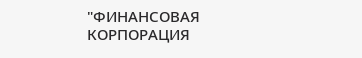"ФИНАНСОВАЯ КОРПОРАЦИЯ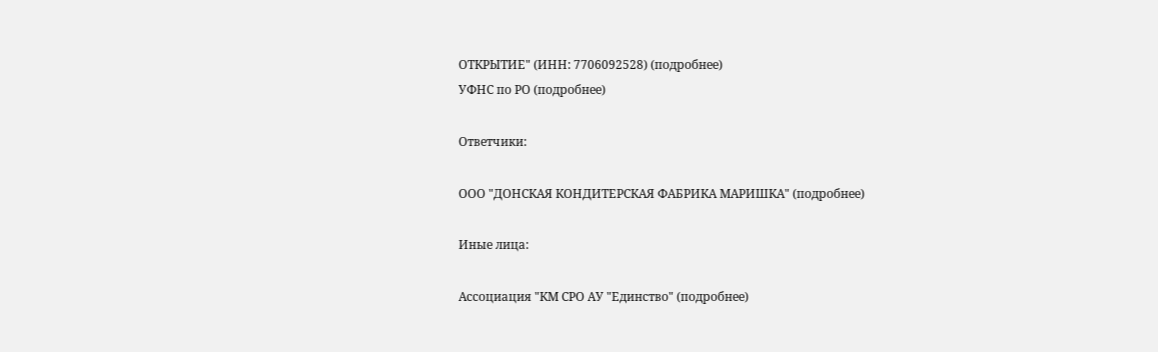ОТКРЫТИЕ" (ИНН: 7706092528) (подробнее)
УФНС по РО (подробнее)

Ответчики:

ООО "ДОНСКАЯ КОНДИТЕРСКАЯ ФАБРИКА МАРИШКА" (подробнее)

Иные лица:

Ассоциация "КМ СРО АУ "Единство" (подробнее)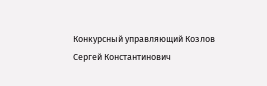Конкурсный управляющий Козлов Сергей Константинович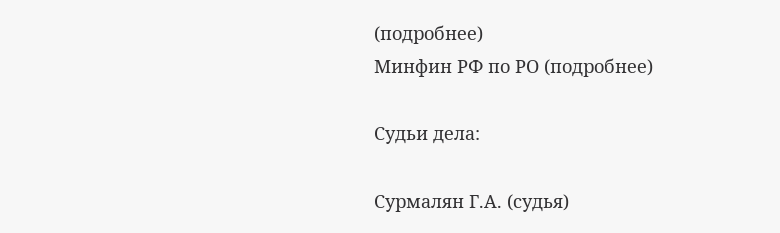(подробнее)
Минфин РФ по РО (подробнее)

Судьи дела:

Сурмалян Г.А. (судья)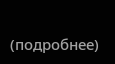(подробнее)